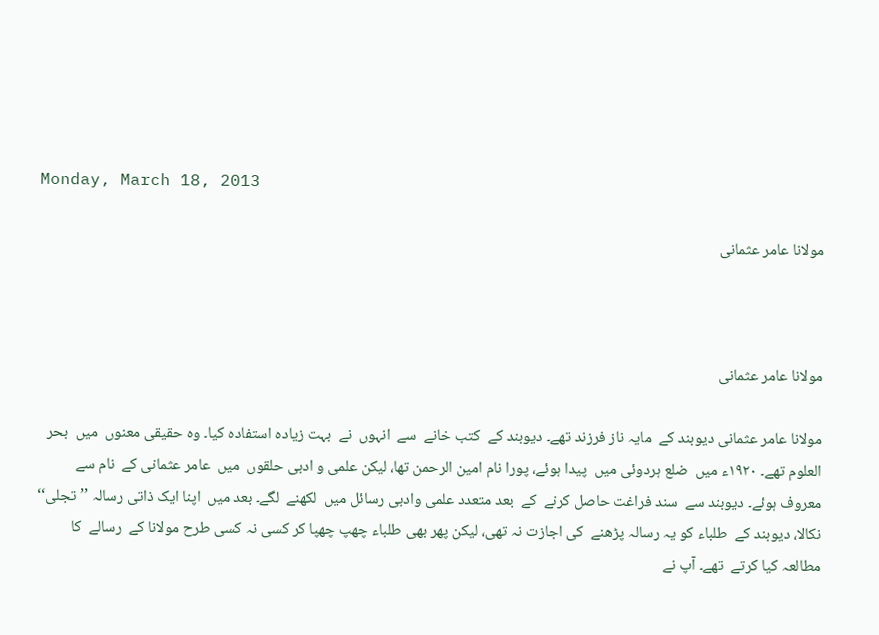Monday, March 18, 2013

مولانا عامر عثمانی



مولانا عامر عثمانی

مولانا عامر عثمانی دیوبند کے  مایہ ناز فرزند تھے۔ دیوبند کے  کتب خانے  سے  انہوں  نے  بہت زیادہ استفادہ کیا۔ وہ حقیقی معنوں  میں  بحر العلوم تھے۔ ۱۹۲۰ء میں  ضلع ہردوئی میں  پیدا ہوئے، پورا نام امین الرحمن تھا، لیکن علمی و ادبی حلقوں  میں  عامر عثمانی کے  نام سے  معروف ہوئے۔ دیوبند سے  سند فراغت حاصل کرنے  کے  بعد متعدد علمی وادبی رسائل میں  لکھنے  لگے۔ بعد میں  اپنا ایک ذاتی رسالہ ’’تجلی‘‘ نکالا، دیوبند کے  طلباء کو یہ رسالہ پڑھنے  کی اجازت نہ تھی، لیکن پھر بھی طلباء چھپ چھپا کر کسی نہ کسی طرح مولانا کے  رسالے  کا مطالعہ کیا کرتے  تھے۔ آپ نے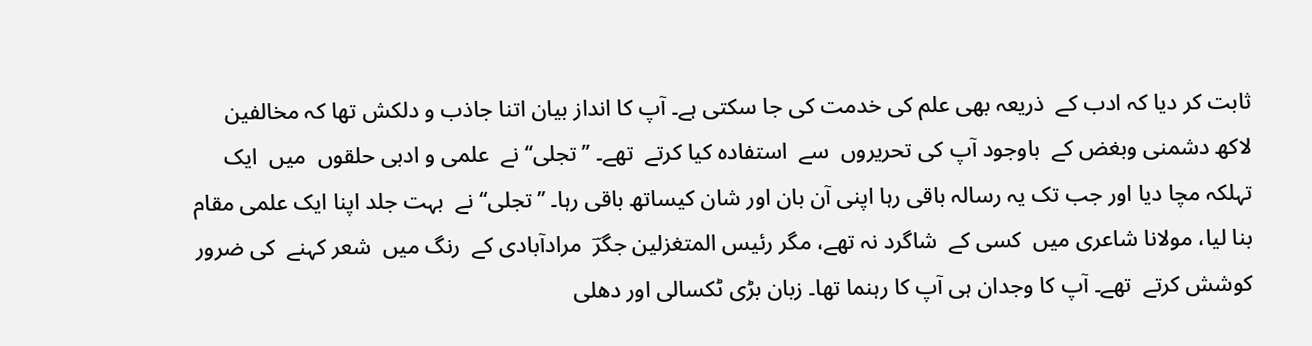ثابت کر دیا کہ ادب کے  ذریعہ بھی علم کی خدمت کی جا سکتی ہے۔ آپ کا انداز بیان اتنا جاذب و دلکش تھا کہ مخالفین لاکھ دشمنی وبغض کے  باوجود آپ کی تحریروں  سے  استفادہ کیا کرتے  تھے۔ ’’تجلی‘‘ نے  علمی و ادبی حلقوں  میں  ایک تہلکہ مچا دیا اور جب تک یہ رسالہ باقی رہا اپنی آن بان اور شان کیساتھ باقی رہا۔ ’’تجلی‘‘ نے  بہت جلد اپنا ایک علمی مقام بنا لیا، مولانا شاعری میں  کسی کے  شاگرد نہ تھے، مگر رئیس المتغزلین جگرؔ  مرادآبادی کے  رنگ میں  شعر کہنے  کی ضرور کوشش کرتے  تھے۔ آپ کا وجدان ہی آپ کا رہنما تھا۔ زبان بڑی ٹکسالی اور دھلی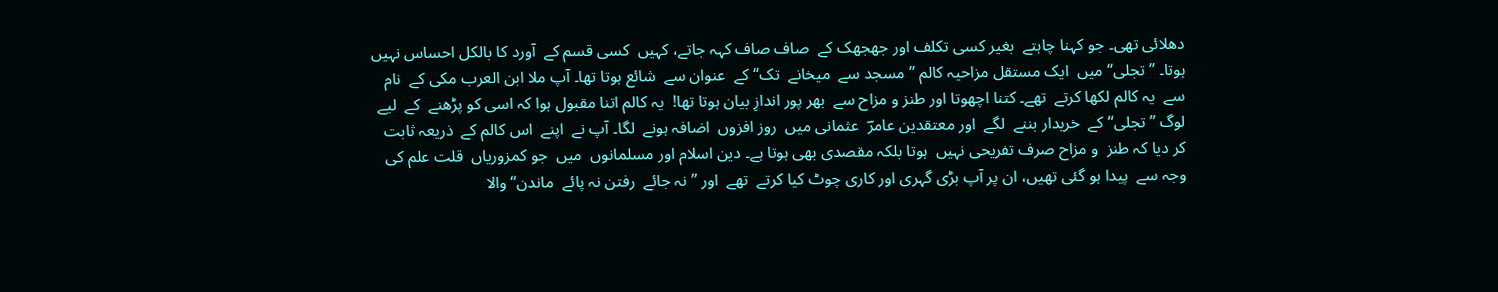دھلائی تھی۔ جو کہنا چاہتے  بغیر کسی تکلف اور جھجھک کے  صاف صاف کہہ جاتے، کہیں  کسی قسم کے  آورد کا بالکل احساس نہیں  ہوتا۔ ’’تجلی‘‘ میں  ایک مستقل مزاحیہ کالم ’’مسجد سے  میخانے  تک‘‘ کے  عنوان سے  شائع ہوتا تھا۔ آپ ملا ابن العرب مکی کے  نام سے  یہ کالم لکھا کرتے  تھے۔ کتنا اچھوتا اور طنز و مزاح سے  بھر پور اندازِ بیان ہوتا تھا!  یہ کالم اتنا مقبول ہوا کہ اسی کو پڑھنے  کے  لیے  لوگ ’’تجلی‘‘ کے  خریدار بننے  لگے  اور معتقدین عامرؔ  عثمانی میں  روز افزوں  اضافہ ہونے  لگا۔ آپ نے  اپنے  اس کالم کے  ذریعہ ثابت کر دیا کہ طنز  و مزاح صرف تفریحی نہیں  ہوتا بلکہ مقصدی بھی ہوتا ہے۔ دین اسلام اور مسلمانوں  میں  جو کمزوریاں  قلت علم کی وجہ سے  پیدا ہو گئی تھیں، ان پر آپ بڑی گہری اور کاری چوٹ کیا کرتے  تھے  اور ’’نہ جائے  رفتن نہ پائے  ماندن‘‘ والا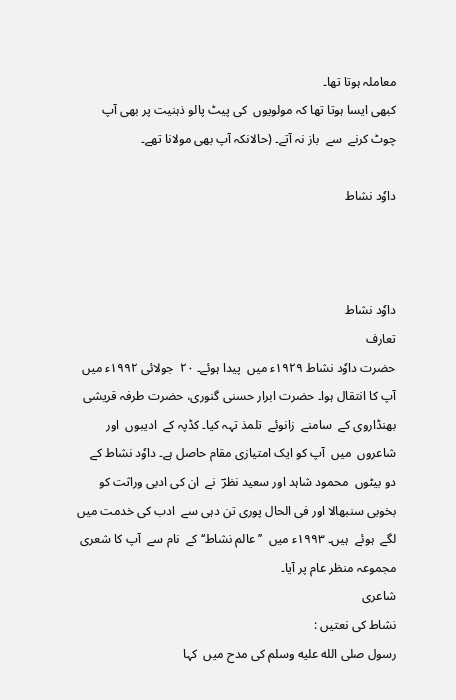معاملہ ہوتا تھا۔
کبھی ایسا ہوتا تھا کہ مولویوں  کی پیٹ پالو ذہنیت پر بھی آپ چوٹ کرنے  سے  باز نہ آتے۔ (حالانکہ آپ بھی مولانا تھے۔

داوٗد نشاط



داوٗد نشاط
تعارف
حضرت داوٗد نشاط ۱۹۲۹ء میں  پیدا ہوئے۔ ۲۰  جولائی ۱۹۹۲ء میں  آپ کا انتقال ہوا۔ حضرت ابرار حسنی گنوری، حضرت طرفہ قریشی بھنڈاروی کے  سامنے  زانوئے  تلمذ تہہ کیا۔ کڈپہ کے  ادیبوں  اور شاعروں  میں  آپ کو ایک امتیازی مقام حاصل ہے۔ داوٗد نشاط کے  دو بیٹوں  محمود شاہد اور سعید نظرؔ  نے  ان کی ادبی وراثت کو بخوبی سنبھالا اور فی الحال پوری تن دہی سے  ادب کی خدمت میں  لگے  ہوئے  ہیں۔ ۱۹۹۳ء میں  ’’عالم نشاط‘‘ کے  نام سے  آپ کا شعری مجموعہ منظر عام پر آیا۔
شاعری
نشاط کی نعتیں :
رسول صلى الله عليه وسلم کی مدح میں  کہا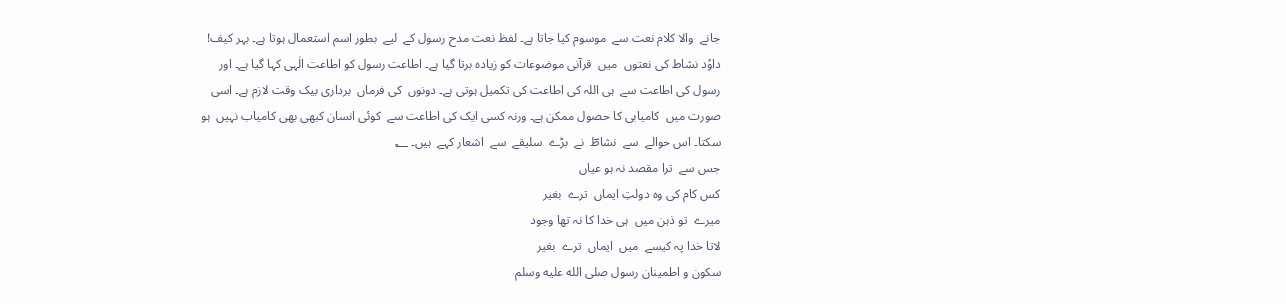جانے  والا کلام نعت سے  موسوم کیا جاتا ہے۔ لفظ نعت مدح رسول کے  لیے  بطور اسم استعمال ہوتا ہے۔ بہر کیف! داوٗد نشاط کی نعتوں  میں  قرآنی موضوعات کو زیادہ برتا گیا ہے۔ اطاعت رسول کو اطاعت الٰہی کہا گیا ہے۔ اور رسول کی اطاعت سے  ہی اللہ کی اطاعت کی تکمیل ہوتی ہے۔ دونوں  کی فرماں  برداری بیک وقت لازم ہے۔ اسی صورت میں  کامیابی کا حصول ممکن ہے۔ ورنہ کسی ایک کی اطاعت سے  کوئی انسان کبھی بھی کامیاب نہیں  ہو سکتا۔ اس حوالے  سے  نشاطؔ  نے  بڑے  سلیقے  سے  اشعار کہے  ہیں۔ ؂
جس سے  ترا مقصد نہ ہو عیاں
کس کام کی وہ دولتِ ایماں  ترے  بغیر
میرے  تو ذہن میں  ہی خدا کا نہ تھا وجود
لاتا خدا پہ کیسے  میں  ایماں  ترے  بغیر
سکون و اطمینان رسول صلى الله عليه وسلم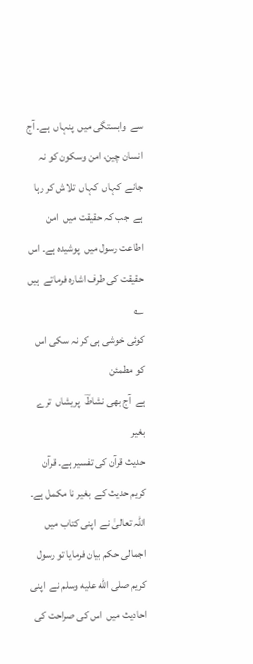سے  وابستگی میں  پنہاں  ہے۔ آج انسان چین، امن وسکون کو نہ جانے  کہاں  کہاں  تلاش کر رہا ہے  جب کہ حقیقت میں  امن اطاعت رسول میں  پوشیدہ ہے۔ اس حقیقت کی طرف اشارہ فرماتے  ہیں ؂
کوئی خوشی ہی کر نہ سکی اس کو مطمئن
ہے  آج بھی نشاطؔ  پریشاں  ترے  بغیر
حدیث قرآن کی تفسیر ہے۔ قرآن کریم حدیث کے  بغیر نا مکمل ہے۔ اللہ تعالیٰ نے  اپنی کتاب میں  اجمالی حکم بیان فرمایا تو رسول کریم صلى الله عليه وسلم نے  اپنی احادیث میں  اس کی صراحت کی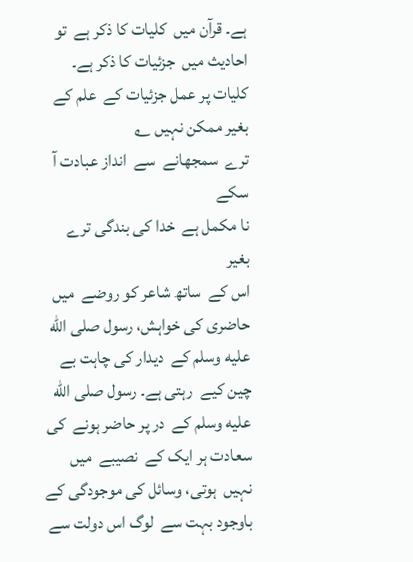ہے۔ قرآن میں  کلیات کا ذکر ہے  تو احادیث میں  جزئیات کا ذکر ہے۔ کلیات پر عمل جزئیات کے  علم کے  بغیر ممکن نہیں ؂
ترے  سمجھانے  سے  انداز عبادت آ سکے
نا مکمل ہے  خدا کی بندگی ترے  بغیر
اس کے  ساتھ شاعر کو روضے  میں  حاضری کی خواہش، رسول صلى الله عليه وسلم کے  دیدار کی چاہت بے  چین کیے  رہتی ہے۔ رسول صلى الله عليه وسلم کے  در پر حاضر ہونے  کی سعادت ہر ایک کے  نصیبے  میں  نہیں  ہوتی، وسائل کی موجودگی کے  باوجود بہت سے  لوگ اس دولت سے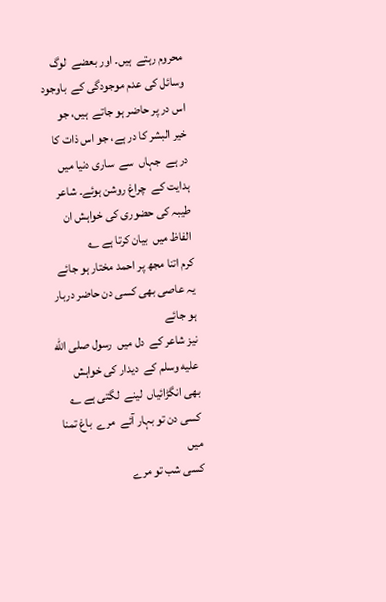محروم رہتے  ہیں۔ اور بعضے  لوگ وسائل کی عدم موجودگی کے  باوجود اس در پر حاضر ہو جاتے  ہیں، جو خیر البشر کا در ہے، جو اس ذات کا در ہے  جہاں  سے  ساری دنیا میں  ہدایت کے  چراغ روشن ہوئے۔ شاعر طیبہ کی حضوری کی خواہش ان الفاظ میں  بیان کرتا ہے ؂
کرم اتنا مجھ پر احمد مختار ہو جائے
یہ عاصی بھی کسی دن حاضر دربار ہو جائے
نیز شاعر کے  دل میں  رسول صلى الله عليه وسلم کے  دیدار کی خواہش بھی انگڑائیاں  لینے  لگتی ہے ؂
کسی دن تو بہار آئے  مرے  باغ تمنا میں
کسی شب تو مرے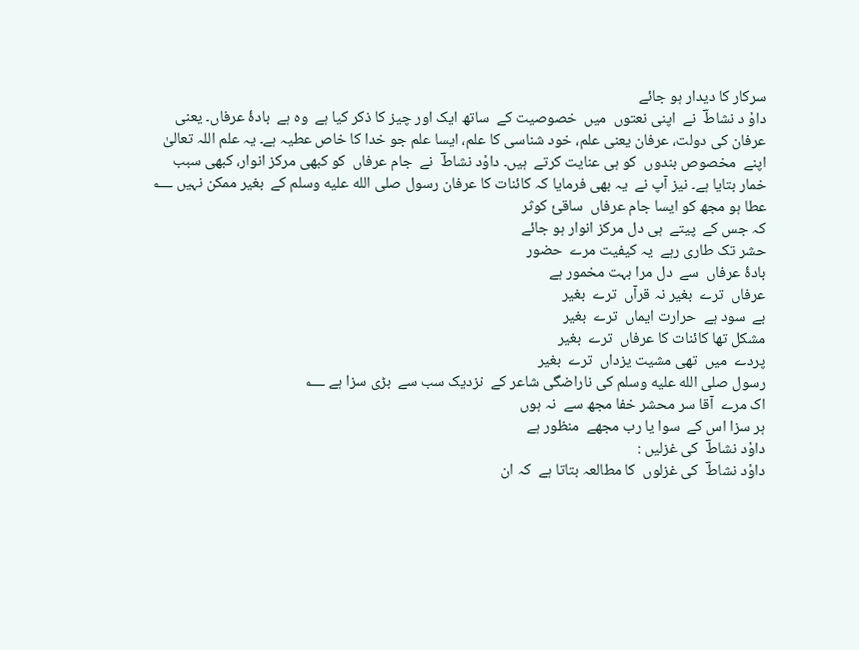سرکار کا دیدار ہو جائے
داوٗ د نشاطؔ  نے  اپنی نعتوں  میں  خصوصیت کے  ساتھ ایک اور چیز کا ذکر کیا ہے  وہ ہے  بادۂ عرفاں۔ یعنی عرفان کی دولت، عرفان یعنی علم، خود شناسی کا علم، ایسا علم جو خدا کا خاص عطیہ ہے۔ یہ علم اللہ تعالیٰ اپنے  مخصوص بندوں  کو ہی عنایت کرتے  ہیں۔ داوٗد نشاطؔ  نے  جام عرفاں  کو کبھی مرکز انوار، کبھی سبب خمار بتایا ہے۔ نیز آپ نے  یہ بھی فرمایا کہ کائنات کا عرفان رسول صلى الله عليه وسلم کے  بغیر ممکن نہیں ؂
عطا ہو مجھ کو ایسا جام عرفاں  ساقیٔ کوثر
کہ جس کے  پیتے  ہی دل مرکز انوار ہو جائے
حشر تک طاری رہے  یہ کیفیت مرے  حضور
بادۂ عرفاں  سے  دل مرا بہت مخمور ہے
عرفاں  ترے  بغیر نہ قرآں  ترے  بغیر
بے  سود ہے  حرارت ایماں  ترے  بغیر
مشکل تھا کائنات کا عرفاں  ترے  بغیر
پردے  میں  تھی مشیت یزداں  ترے  بغیر
رسول صلى الله عليه وسلم کی ناراضگی شاعر کے  نزدیک سب سے  بڑی سزا ہے ؂
اک مرے  آقا سر محشر خفا مجھ سے  نہ ہوں
ہر سزا اس کے  سوا یا رب مجھے  منظور ہے
داوٗد نشاطؔ  کی غزلیں :
داوٗد نشاطؔ  کی غزلوں  کا مطالعہ بتاتا ہے  کہ ان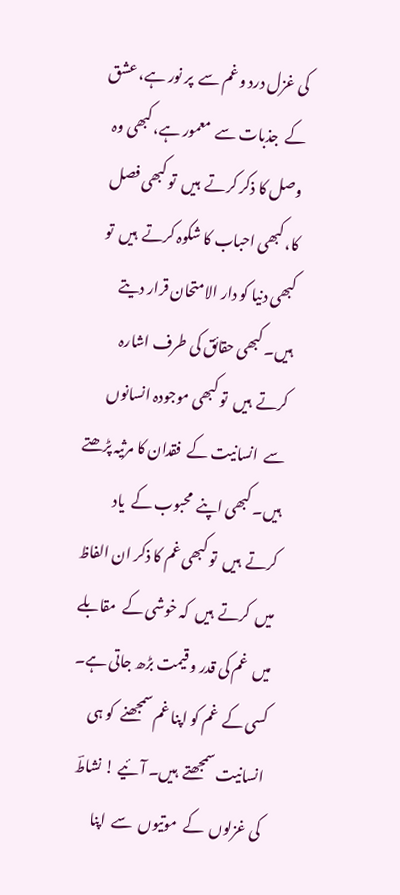کی غزل درد و غم سے  پر نور ہے، عشق کے  جذبات سے  معمور ہے، کبھی وہ وصل کا ذکر کرتے  ہیں  تو کبھی فصل کا، کبھی احباب کا شکوہ کرتے  ہیں  تو کبھی دنیا کو دار الامتحان قرار دیتے  ہیں۔ کبھی حقائق کی طرف اشارہ کرتے  ہیں  تو کبھی موجودہ انسانوں  سے  انسانیت کے  فقدان کا مرثیہ پڑھتے  ہیں۔ کبھی اپنے  محبوب کے  یاد کرتے  ہیں  تو کبھی غم کا ذکر ان الفاظ میں  کرتے  ہیں  کہ خوشی کے  مقابلے  میں  غم کی قدر و قیمت بڑھ جاتی ہے۔ کسی کے  غم کو اپنا غم سمجھنے  کو ہی انسانیت سمجھتے  ہیں۔ آئیے ! نشاطؔ  کی غزلوں  کے  موتیوں  سے  اپنا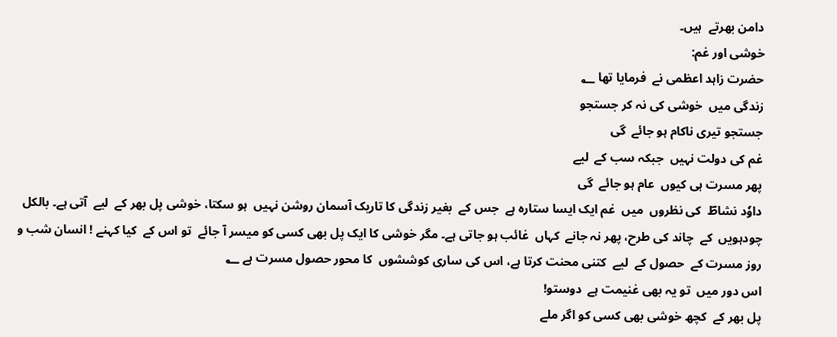دامن بھرتے  ہیں۔
خوشی اور غم:
حضرت زاہد اعظمی نے  فرمایا تھا ؂
زندگی میں  خوشی کی نہ کر جستجو
جستجو تیری ناکام ہو جائے  گی
غم کی دولت نہیں  جبکہ سب کے  لیے
پھر مسرت ہی کیوں  عام ہو جائے  گی
داوٗد نشاطؔ  کی نظروں  میں  غم ایک ایسا ستارہ ہے  جس کے  بغیر زندگی کا تاریک آسمان روشن نہیں  ہو سکتا، خوشی پل بھر کے  لیے  آتی ہے۔ بالکل چودہویں  کے  چاند کی طرح، پھر نہ جانے  کہاں  غائب ہو جاتی ہے۔ مگر خوشی کا ایک پل بھی کسی کو میسر آ جائے  تو اس کے  کیا کہنے ! انسان شب و روز مسرت کے  حصول کے  لیے  کتنی محنت کرتا ہے، اس کی ساری کوششوں  کا محور حصول مسرت ہے ؂
اس دور میں  تو یہ بھی غنیمت ہے  دوستو!
پل بھر کے  کچھ خوشی بھی کسی کو اگر ملے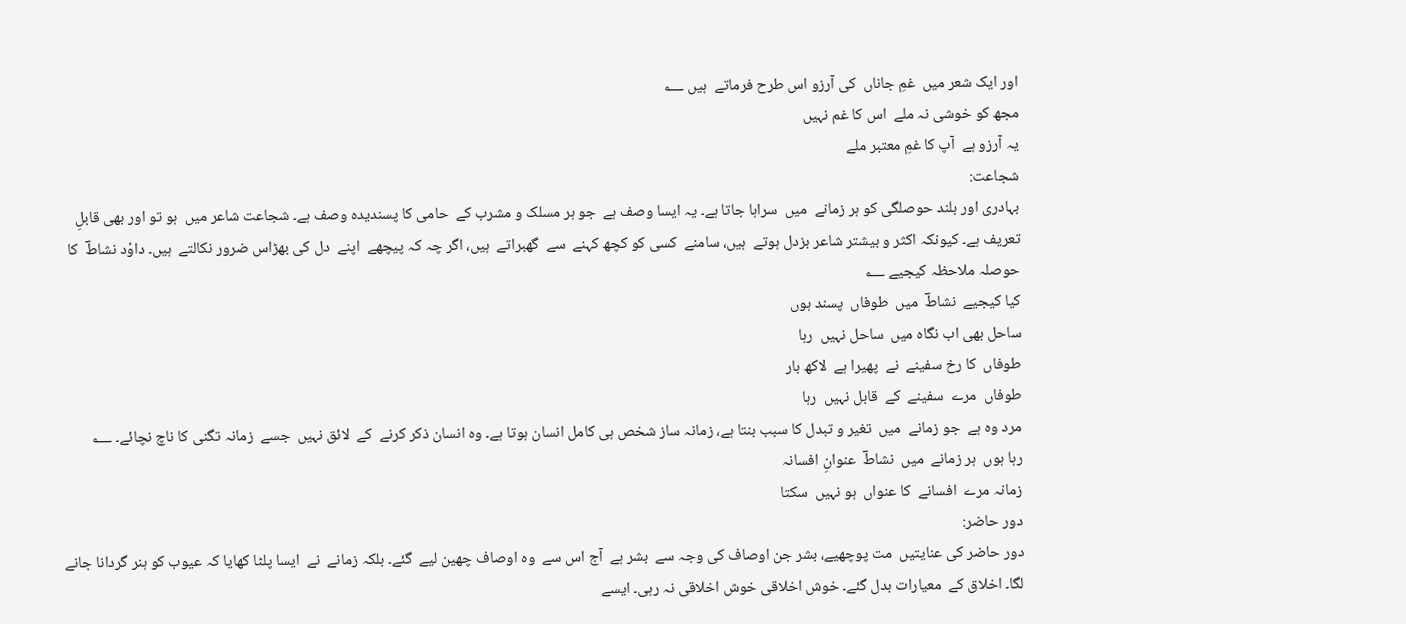اور ایک شعر میں  غمِ جاناں  کی آرزو اس طرح فرماتے  ہیں ؂
مجھ کو خوشی نہ ملے  اس کا غم نہیں
یہ آرزو ہے  آپ کا غمِ معتبر ملے
شجاعت:
بہادری اور بلند حوصلگی کو ہر زمانے  میں  سراہا جاتا ہے۔ یہ ایسا وصف ہے  جو ہر مسلک و مشرب کے  حامی کا پسندیدہ وصف ہے۔ شجاعت شاعر میں  ہو تو اور بھی قابلِ تعریف ہے۔ کیونکہ اکثر و بیشتر شاعر بزدل ہوتے  ہیں، سامنے  کسی کو کچھ کہنے  سے  گھبراتے  ہیں، اگر چہ کہ پیچھے  اپنے  دل کی بھڑاس ضرور نکالتے  ہیں۔ داوٗد نشاطؔ  کا حوصلہ ملاحظہ کیجیے ؂
کیا کیجیے  نشاطؔ  میں  طوفاں  پسند ہوں
ساحل بھی اب نگاہ میں  ساحل نہیں  رہا
طوفاں  کا رخ سفینے  نے  پھیرا ہے  لاکھ بار
طوفاں  مرے  سفینے  کے  قابل نہیں  رہا
مرد وہ ہے  جو زمانے  میں  تغیر و تبدل کا سبب بنتا ہے، زمانہ ساز شخص ہی کامل انسان ہوتا ہے۔ وہ انسان ذکر کرنے  کے  لائق نہیں  جسے  زمانہ تگنی کا ناچ نچائے۔ ؂
رہا ہوں  ہر زمانے  میں  نشاطؔ  عنوانِ افسانہ
زمانہ مرے  افسانے  کا عنواں  ہو نہیں  سکتا
دور حاضر:
دور حاضر کی عنایتیں  مت پوچھیے، بشر جن اوصاف کی وجہ سے  بشر ہے  آج اس سے  وہ اوصاف چھین لیے  گئے۔ بلکہ زمانے  نے  ایسا پلٹا کھایا کہ عیوب کو ہنر گردانا جانے  لگا۔ اخلاق کے  معیارات بدل گئے۔ خوش اخلاقی خوش اخلاقی نہ رہی۔ ایسے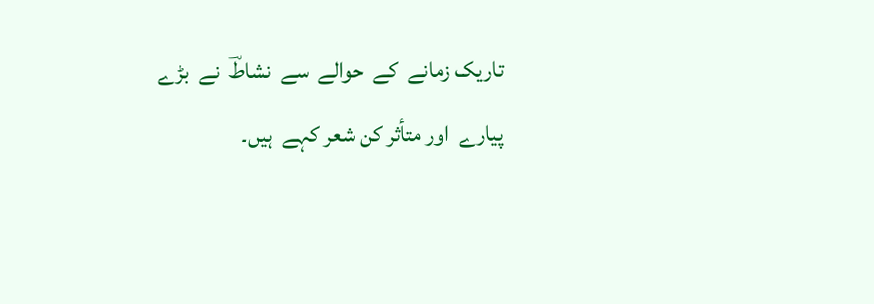تاریک زمانے  کے  حوالے  سے  نشاطؔ  نے  بڑے  پیارے  اور متأثر کن شعر کہے  ہیں۔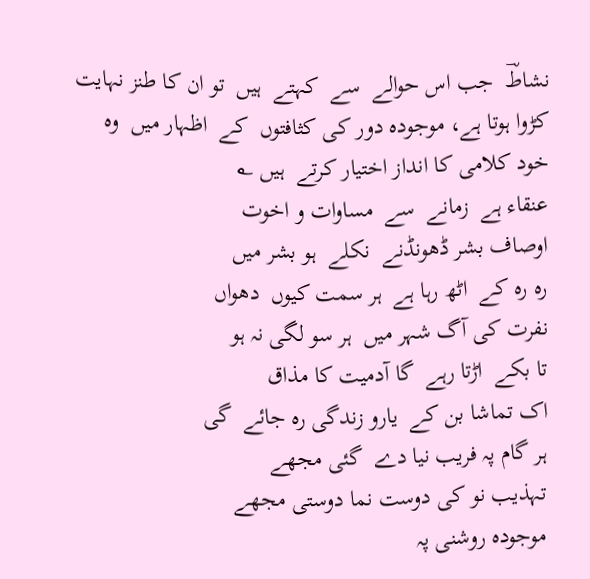نشاطؔ  جب اس حوالے  سے  کہتے  ہیں  تو ان کا طنز نہایت کڑوا ہوتا ہے، موجودہ دور کی کثافتوں  کے  اظہار میں  وہ خود کلامی کا انداز اختیار کرتے  ہیں ؂
عنقاء ہے  زمانے  سے  مساوات و اخوت
اوصاف بشر ڈھونڈنے  نکلے  ہو بشر میں
رہ رہ کے  اٹھ رہا ہے  ہر سمت کیوں  دھواں
نفرت کی آگ شہر میں  ہر سو لگی نہ ہو
تا بکے  اڑتا رہے  گا آدمیت کا مذاق
اک تماشا بن کے  یارو زندگی رہ جائے  گی
ہر گام پہ فریب نیا دے  گئی مجھے
تہذیب نو کی دوست نما دوستی مجھے
موجودہ روشنی پہ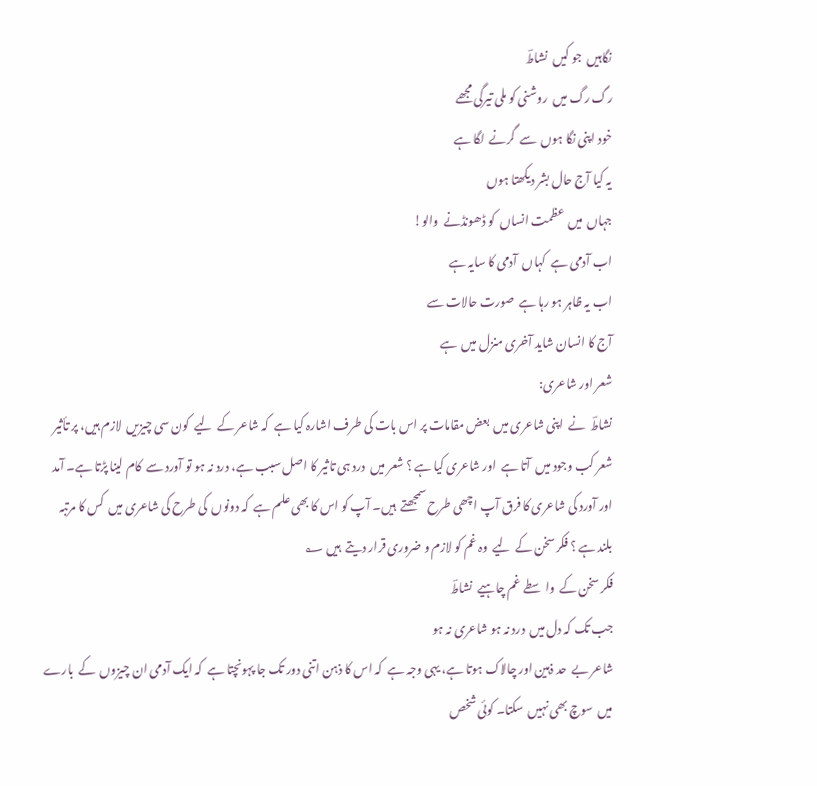نگاہیں  جو کیں  نشاطؔ
رگ رگ میں  روشنی کو ملی تیرگی مجھے
خود اپنی نگا ہوں  سے  گرنے  لگا ہے
یہ کیا آج حال بشر دیکھتا ہوں
جہاں  میں  عظمت انساں  کو ڈھونڈنے  والو!
اب آدمی ہے  کہاں  آدمی کا سایہ ہے
اب یہ ظاہر ہو رہا ہے  صورت حالات سے
آج کا انسان شاید آخری منزل میں  ہے
شعر اور شاعری:
نشاطؔ  نے  اپنی شاعری میں  بعض مقامات پر اس بات کی طرف اشارہ کیا ہے  کہ شاعر کے  لیے  کون سی چیزیں  لازم ہیں، پر تأثیر شعر کب وجود میں  آتا ہے  اور شاعری کیا ہے ؟ شعر میں  درد ہی تاثیر کا اصل سبب ہے، درد نہ ہو تو آورد سے  کام لینا پڑتا ہے۔ آمد اور آورد کی شاعری کا فرق آپ اچھی طرح سمجھتے  ہیں۔ آپ کو اس کا بھی علم ہے  کہ دونوں  کی طرح کی شاعری میں  کس کا مرتبہ بلند ہے ؟ فکر سخن کے  لیے  وہ غم کو لازم و ضروری قرار دیتے  ہیں ؂
فکر سخن کے  واسطے  غم چاہیے  نشاطؔ
جب تک کہ دل میں  درد نہ ہو شاعری نہ ہو
شاعر بے  حد ذہین اور چالاک ہوتا ہے، یہی وجہ ہے  کہ اس کا ذہن اتنی دور تک جا پہونچتا ہے  کہ ایک آدمی ان چیزوں  کے  بارے  میں  سوچ بھی نہیں  سکتا۔ کوئی شخص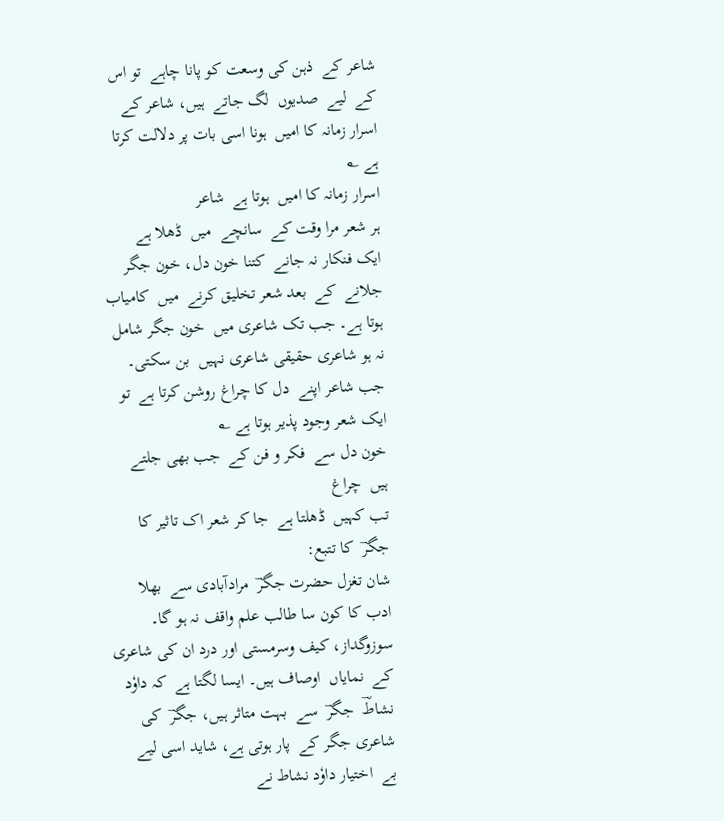شاعر کے  ذہن کی وسعت کو پانا چاہے  تو اس کے  لیے  صدیوں  لگ جاتے  ہیں، شاعر کے  اسرار زمانہ کا امیں  ہونا اسی بات پر دلالت کرتا ہے ؂
اسرار زمانہ کا امیں  ہوتا ہے  شاعر
ہر شعر مرا وقت کے  سانچے  میں  ڈھلا ہے
ایک فنکار نہ جانے  کتنا خون دل، خون جگر جلانے  کے  بعد شعر تخلیق کرنے  میں  کامیاب ہوتا ہے۔ جب تک شاعری میں  خون جگر شامل نہ ہو شاعری حقیقی شاعری نہیں  بن سکتی۔ جب شاعر اپنے  دل کا چراغ روشن کرتا ہے  تو ایک شعر وجود پذیر ہوتا ہے ؂
خون دل سے  فکر و فن کے  جب بھی جلتے  ہیں  چراغ
تب کہیں  ڈھلتا ہے  جا کر شعر اک تاثیر کا
جگرؔ  کا تتبع:
شان تغزل حضرت جگرؔ  مرادآبادی سے  بھلا ادب کا کون سا طالب علم واقف نہ ہو گا۔ سوزوگداز، کیف وسرمستی اور درد ان کی شاعری کے  نمایاں  اوصاف ہیں۔ ایسا لگتا ہے  کہ داوٗد نشاطؔ  جگرؔ  سے  بہت متاثر ہیں، جگرؔ  کی شاعری جگر کے  پار ہوتی ہے، شاید اسی لیے  بے  اختیار داوٗد نشاط نے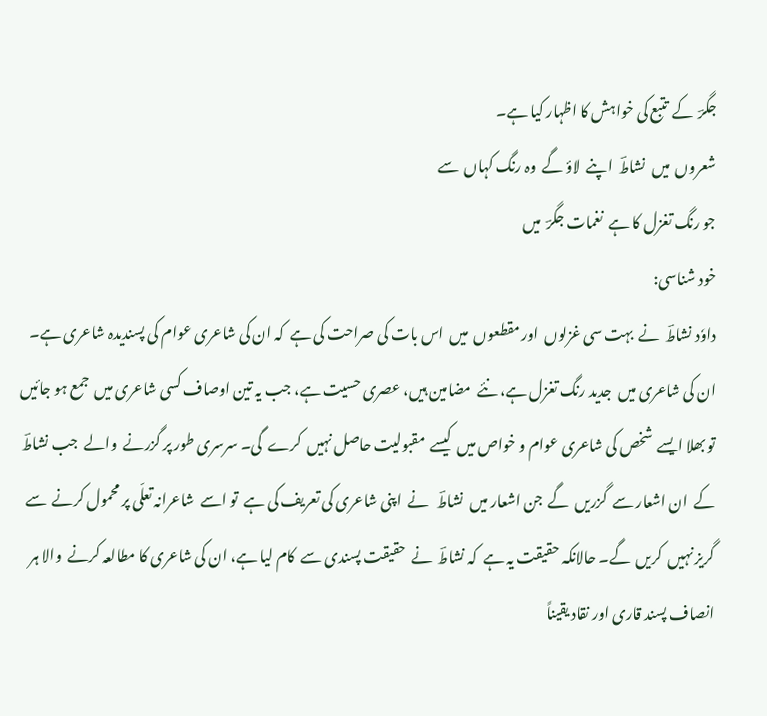جگرؔ  کے  تتبع کی خواہش کا اظہار کیا ہے۔
شعروں  میں  نشاطؔ  اپنے  لاؤ گے  وہ رنگ کہاں  سے
جو رنگ تغزل کا ہے  نغمات جگرؔ  میں
خود شناسی:
داوٗد نشاطؔ  نے  بہت سی غزلوں  اور مقطعوں  میں  اس بات کی صراحت کی ہے  کہ ان کی شاعری عوام کی پسندیدہ شاعری ہے۔ ان کی شاعری میں  جدید رنگ تغزل ہے، نئے  مضامین ہیں، عصری حسیت ہے، جب یہ تین اوصاف کسی شاعری میں  جمع ہو جائیں تو بھلا ایسے  شخص کی شاعری عوام و خواص میں  کیسے  مقبولیت حاصل نہیں  کرے  گی۔ سرسری طور پر گزرنے  والے  جب نشاطؔ  کے  ان اشعار سے  گزریں  گے  جن اشعار میں  نشاطؔ   نے  اپنی شاعری کی تعریف کی ہے  تو اسے  شاعرانہ تعلّی پر محمول کرنے  سے  گریز نہیں  کریں  گے۔ حالانکہ حقیقت یہ ہے  کہ نشاطؔ  نے  حقیقت پسندی سے  کام لیا ہے، ان کی شاعری کا مطالعہ کرنے  والا ہر انصاف پسند قاری اور نقاد یقیناً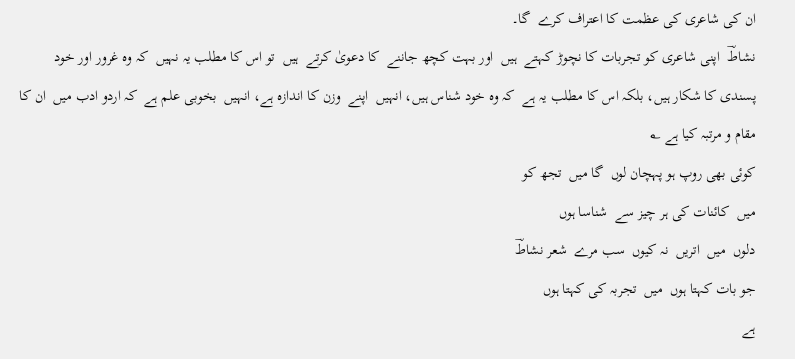ان کی شاعری کی عظمت کا اعتراف کرے  گا۔
نشاطؔ  اپنی شاعری کو تجربات کا نچوڑ کہتے  ہیں  اور بہت کچھ جاننے  کا دعویٰ کرتے  ہیں  تو اس کا مطلب یہ نہیں  کہ وہ غرور اور خود پسندی کا شکار ہیں، بلکہ اس کا مطلب یہ ہے  کہ وہ خود شناس ہیں، انہیں  اپنے  وزن کا اندازہ ہے، انہیں  بخوبی علم ہے  کہ اردو ادب میں  ان کا مقام و مرتبہ کیا ہے ؂
کوئی بھی روپ ہو پہچان لوں  گا میں  تجھ کو
میں  کائنات کی ہر چیز سے  شناسا ہوں
دلوں  میں  اتریں  نہ کیوں  سب مرے  شعر نشاطؔ
جو بات کہتا ہوں  میں  تجربہ کی کہتا ہوں
ہے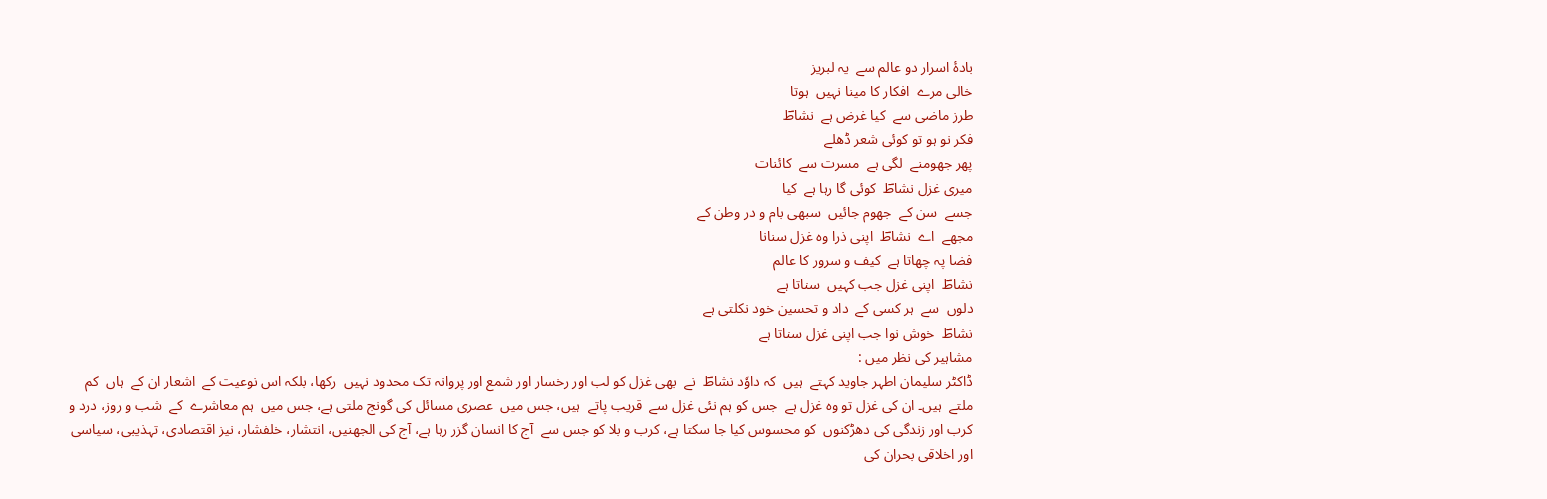بادۂ اسرار دو عالم سے  یہ لبریز
خالی مرے  افکار کا مینا نہیں  ہوتا
طرز ماضی سے  کیا غرض ہے  نشاطؔ
فکر نو ہو تو کوئی شعر ڈھلے
پھر جھومنے  لگی ہے  مسرت سے  کائنات
میری غزل نشاطؔ  کوئی گا رہا ہے  کیا
جسے  سن کے  جھوم جائیں  سبھی بام و در وطن کے
مجھے  اے  نشاطؔ  اپنی ذرا وہ غزل سنانا
فضا پہ چھاتا ہے  کیف و سرور کا عالم
نشاطؔ  اپنی غزل جب کہیں  سناتا ہے
دلوں  سے  ہر کسی کے  داد و تحسین خود نکلتی ہے
نشاطؔ  خوش نوا جب اپنی غزل سناتا ہے
مشاہیر کی نظر میں :
ڈاکٹر سلیمان اطہر جاوید کہتے  ہیں  کہ داوٗد نشاطؔ  نے  بھی غزل کو لب اور رخسار اور شمع اور پروانہ تک محدود نہیں  رکھا، بلکہ اس نوعیت کے  اشعار ان کے  ہاں  کم ملتے  ہیں۔ ان کی غزل تو وہ غزل ہے  جس کو ہم نئی غزل سے  قریب پاتے  ہیں، جس میں  عصری مسائل کی گونج ملتی ہے، جس میں  ہم معاشرے  کے  شب و روز، درد و کرب اور زندگی کی دھڑکنوں  کو محسوس کیا جا سکتا ہے، کرب و بلا کو جس سے  آج کا انسان گزر رہا ہے، آج کی الجھنیں، انتشار، خلفشار، نیز اقتصادی، تہذیبی، سیاسی اور اخلاقی بحران کی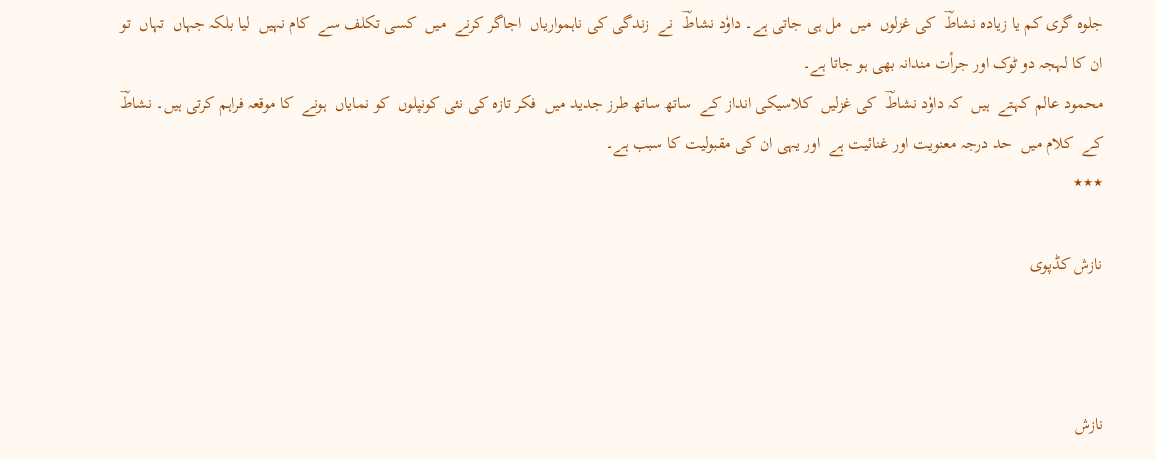جلوہ گری کم یا زیادہ نشاطؔ  کی غزلوں  میں  مل ہی جاتی ہے۔ داوٗد نشاطؔ  نے  زندگی کی ناہمواریاں  اجاگر کرنے  میں  کسی تکلف سے  کام نہیں  لیا بلکہ جہاں  تہاں  تو ان کا لہجہ دو ٹوک اور جرأت مندانہ بھی ہو جاتا ہے۔
محمود عالم کہتے  ہیں  کہ داوٗد نشاطؔ  کی غزلیں  کلاسیکی انداز کے  ساتھ ساتھ طرز جدید میں  فکر تازہ کی نئی کونپلوں  کو نمایاں  ہونے  کا موقعہ فراہم کرتی ہیں۔ نشاطؔ  کے  کلام میں  حد درجہ معنویت اور غنائیت ہے  اور یہی ان کی مقبولیت کا سبب ہے۔
٭٭٭

نازش کڈپوی



نازش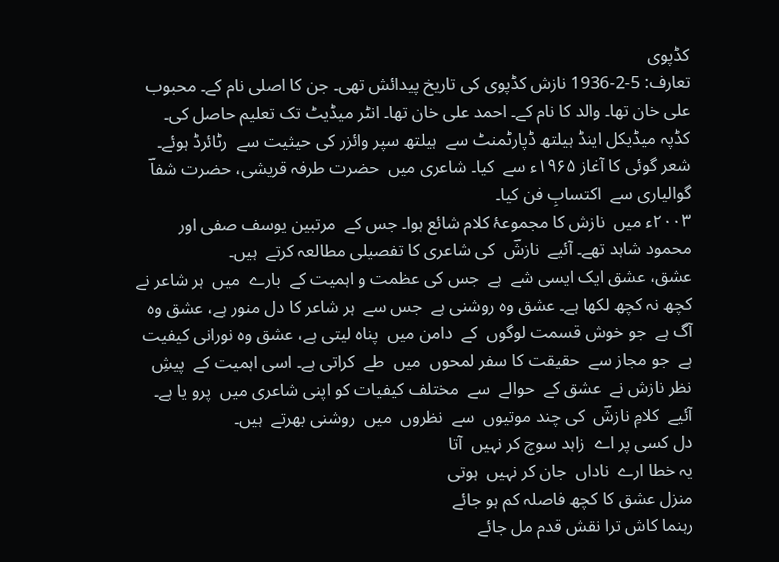کڈپوی
تعارف: 5-2-1936 نازش کڈپوی کی تاریخ پیدائش تھی۔ جن کا اصلی نام کے۔ محبوب علی خان تھا۔ والد کا نام کے۔ احمد علی خان تھا۔ انٹر میڈیٹ تک تعلیم حاصل کی۔ کڈپہ میڈیکل اینڈ ہیلتھ ڈپارٹمنٹ سے  ہیلتھ سپر وائزر کی حیثیت سے  رٹائرڈ ہوئے۔ شعر گوئی کا آغاز ۱۹۶۵ء سے  کیا۔ شاعری میں  حضرت طرفہ قریشی، حضرت شفاؔ  گوالیاری سے  اکتسابِ فن کیا۔
۲۰۰۳ء میں  نازش کا مجموعۂ کلام شائع ہوا۔ جس کے  مرتبین یوسف صفی اور محمود شاہد تھے۔ آئیے  نازشؔ  کی شاعری کا تفصیلی مطالعہ کرتے  ہیں۔
عشق، عشق ایک ایسی شے  ہے  جس کی عظمت و اہمیت کے  بارے  میں  ہر شاعر نے  کچھ نہ کچھ لکھا ہے۔ عشق وہ روشنی ہے  جس سے  ہر شاعر کا دل منور ہے، عشق وہ آگ ہے  جو خوش قسمت لوگوں  کے  دامن میں  پناہ لیتی ہے، عشق وہ نورانی کیفیت ہے  جو مجاز سے  حقیقت کا سفر لمحوں  میں  طے  کراتی ہے۔ اسی اہمیت کے  پیشِ نظر نازش نے  عشق کے  حوالے  سے  مختلف کیفیات کو اپنی شاعری میں  پرو یا ہے۔ آئیے  کلامِ نازشؔ  کی چند موتیوں  سے  نظروں  میں  روشنی بھرتے  ہیں۔
دل کسی پر اے  زاہد سوچ کر نہیں  آتا
یہ خطا ارے  ناداں  جان کر نہیں  ہوتی
منزل عشق کا کچھ فاصلہ کم ہو جائے
رہنما کاش ترا نقش قدم مل جائے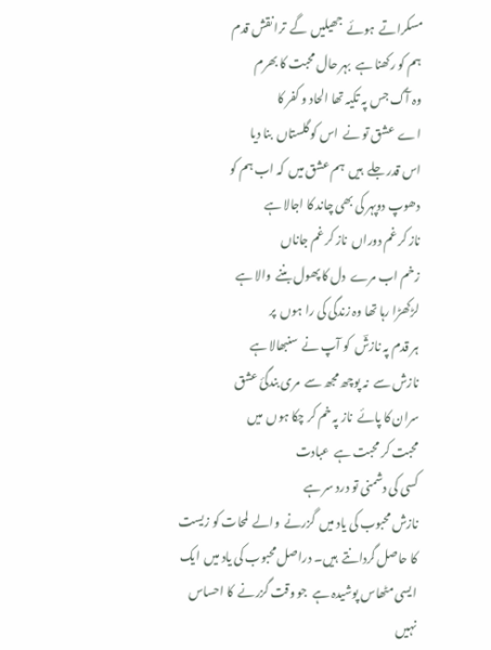مسکراتے  ہوئے  جھیلیں  گے  ترا نقش قدم
ہم کو رکھنا ہے  بہر حال محبت کا بھرم
وہ آگ جس پہ تکیہ تھا الحاد و کفر کا
اے  عشق تو نے  اس کو گلستاں  بنا دیا
اس قدر جلے  ہیں  ہم عشق میں  کہ اب ہم کو
دھوپ دوپہر کی بھی چاند کا اجالا ہے
ناز کر غم دوراں  ناز کر غم جاناں
زخم اب مرے  دل کا پھول بننے  والا ہے
لڑکھڑا رہا تھا وہ زندگی کی را ہوں  پر
ہر قدم پہ نازشؔ  کو آپ نے  سنبھالا ہے
نازش سے  نہ پوچھ مجھ سے  مری بندگیٔ عشق
سران کا پائے  ناز پہ خم کر چکا ہوں  میں
محبت کر محبت ہے  عبادت
کسی کی دشمنی تو درد سر ہے
نازش محبوب کی یاد میں  گزرنے  والے  لمحات کو زیست کا حاصل گردانتے  ہیں۔ دراصل محبوب کی یاد میں  ایک ایسی مٹھاس پوشیدہ ہے  جو وقت گزرنے  کا احساس نہیں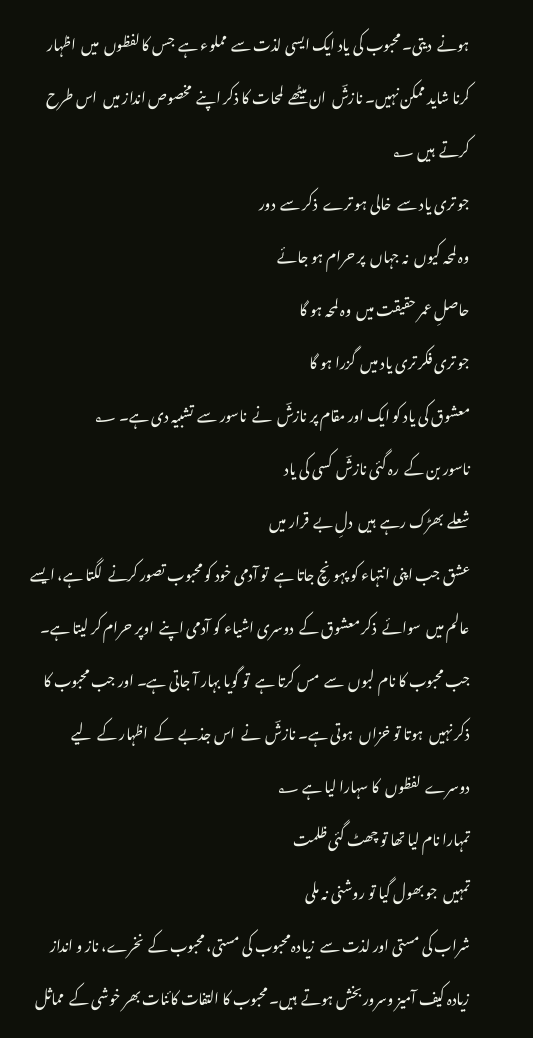ہونے  دیتی۔ محبوب کی یاد ایک ایسی لذت سے  مملوء ہے  جس کا لفظوں  میں  اظہار کرنا شاید ممکن نہیں۔ نازشؔ  ان میٹھے  لمحات کا ذکر اپنے  مخصوص انداز میں  اس طرح کرتے  ہیں ؂
جو تری یاد سے  خالی ہو ترے  ذکر سے  دور
وہ لمحہ کیوں  نہ جہاں  پر حرام ہو جائے
حاصلِ عمر حقیقت میں  وہ لمحہ ہو گا
جو تری فکر تری یاد میں  گزرا ہو گا
معشوق کی یاد کو ایک اور مقام پر نازشؔ  نے  ناسور سے  تشبیہ دی ہے۔ ؂
ناسور بن کے  رہ گئی نازشؔ  کسی کی یاد
شعلے  بھڑک رہے  ہیں  دلِ بے  قرار میں
عشق جب اپنی انتہاء کو پہونچ جاتا ہے  تو آدمی خود کو محبوب تصور کرنے  لگتا ہے، ایسے  عالم میں  سوائے  ذکر معشوق کے  دوسری اشیاء کو آدمی اپنے  اوپر حرام کر لیتا ہے۔ جب محبوب کا نام لبوں  سے  مس کرتا ہے  تو گویا بہار آ جاتی ہے۔ اور جب محبوب کا ذکر نہیں  ہوتا تو خزاں  ہوتی ہے۔ نازشؔ  نے  اس جذبے  کے  اظہار کے  لیے  دوسرے  لفظوں  کا سہارا لیا ہے ؂
تمہارا نام لیا تھا تو چھٹ گئی ظلمت
تمہیں  جو بھول گیا تو روشنی نہ ملی
شراب کی مستی اور لذت سے  زیادہ محبوب کی مستی، محبوب کے  نخرے، ناز و انداز زیادہ کیف آمیز وسرور بخش ہوتے  ہیں۔ محبوب کا التفات کائنات بھر خوشی کے  مماثل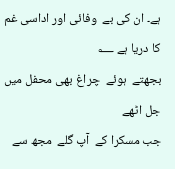ہے۔ ان کی بے  وفائی اور اداسی غم کا دریا ہے ؂
بجھتے  ہوئے  چراغ بھی محفل میں  جل اٹھے
جب مسکرا کے  آپ گلے  مجھ سے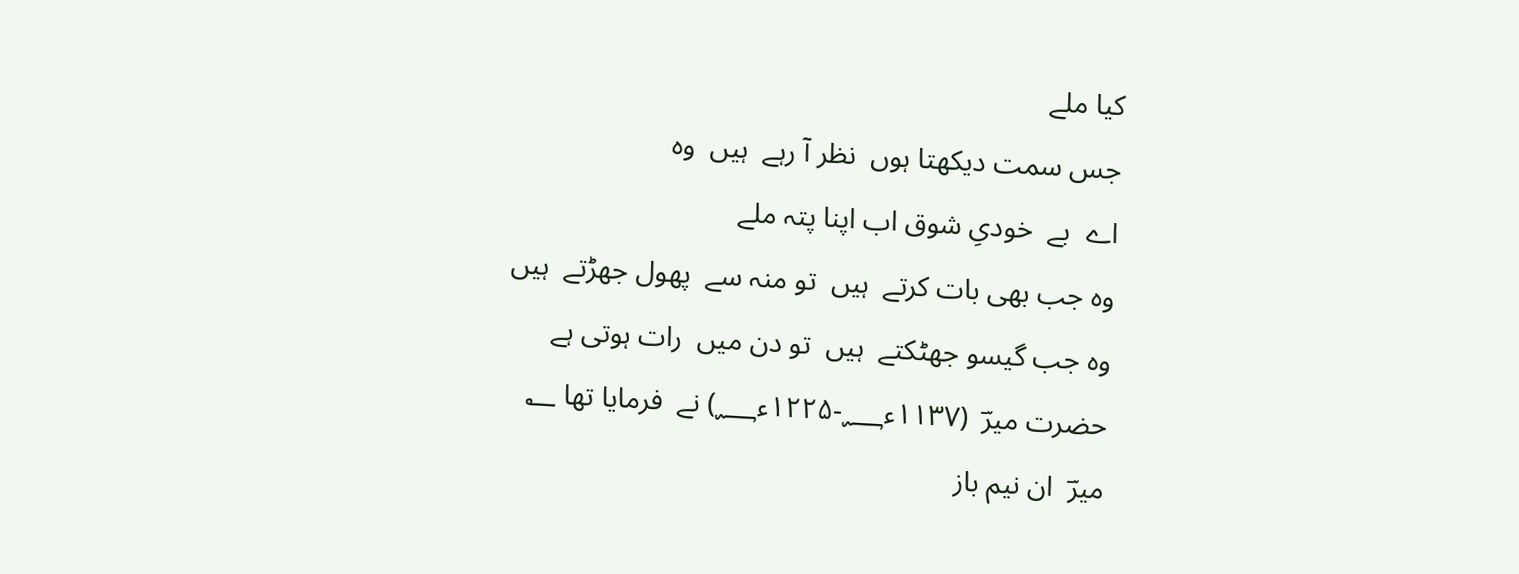کیا ملے
جس سمت دیکھتا ہوں  نظر آ رہے  ہیں  وہ
اے  بے  خودیِ شوق اب اپنا پتہ ملے
وہ جب بھی بات کرتے  ہیں  تو منہ سے  پھول جھڑتے  ہیں
وہ جب گیسو جھٹکتے  ہیں  تو دن میں  رات ہوتی ہے
حضرت میرؔ  (۱۱۳۷ء؁-۱۲۲۵ء؁) نے  فرمایا تھا ؂
میرؔ  ان نیم باز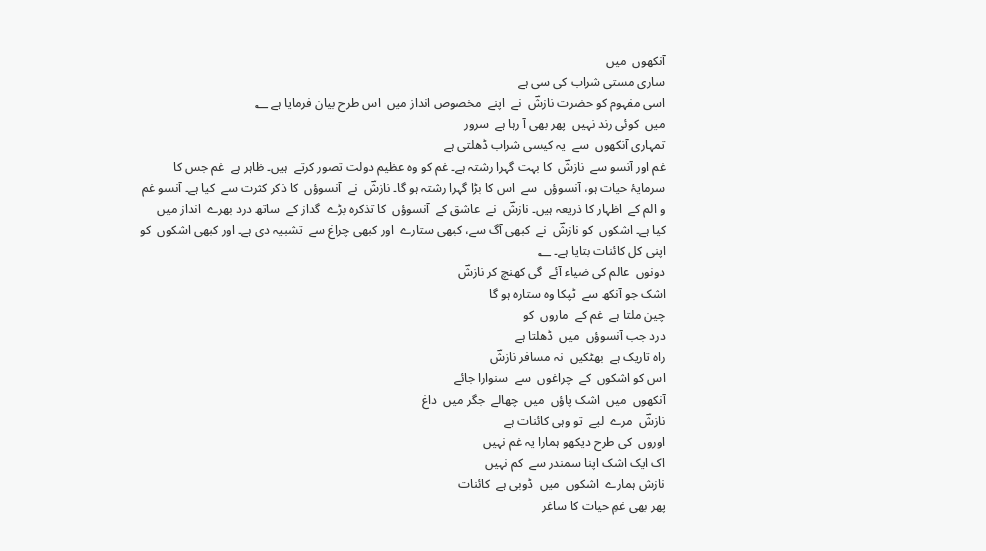آنکھوں  میں
ساری مستی شراب کی سی ہے
اسی مفہوم کو حضرت نازشؔ  نے  اپنے  مخصوص انداز میں  اس طرح بیان فرمایا ہے ؂
میں  کوئی رند نہیں  پھر بھی آ رہا ہے  سرور
تمہاری آنکھوں  سے  یہ کیسی شراب ڈھلتی ہے
غم اور آنسو سے  نازشؔ  کا بہت گہرا رشتہ ہے۔ غم کو وہ عظیم دولت تصور کرتے  ہیں۔ ظاہر ہے  غم جس کا سرمایۂ حیات ہو، آنسوؤں  سے  اس کا بڑا گہرا رشتہ ہو گا۔ نازشؔ  نے  آنسوؤں  کا ذکر کثرت سے  کیا ہے۔ آنسو غم و الم کے  اظہار کا ذریعہ ہیں۔ نازشؔ  نے  عاشق کے  آنسوؤں  کا تذکرہ بڑے  گداز کے  ساتھ درد بھرے  انداز میں  کیا ہے۔ اشکوں  کو نازشؔ  نے  کبھی آگ سے، کبھی ستارے  اور کبھی چراغ سے  تشبیہ دی ہے۔ اور کبھی اشکوں  کو اپنی کل کائنات بتایا ہے۔ ؂
دونوں  عالم کی ضیاء آئے  گی کھنچ کر نازشؔ
اشک جو آنکھ سے  ٹپکا وہ ستارہ ہو گا
چین ملتا ہے  غم کے  ماروں  کو
درد جب آنسوؤں  میں  ڈھلتا ہے
راہ تاریک ہے  بھٹکیں  نہ مسافر نازشؔ
اس کو اشکوں  کے  چراغوں  سے  سنوارا جائے
آنکھوں  میں  اشک پاؤں  میں  چھالے  جگر میں  داغ
نازشؔ  مرے  لیے  تو وہی کائنات ہے
اوروں  کی طرح دیکھو ہمارا یہ غم نہیں
اک ایک اشک اپنا سمندر سے  کم نہیں
نازش ہمارے  اشکوں  میں  ڈوبی ہے  کائنات
پھر بھی غمِ حیات کا ساغر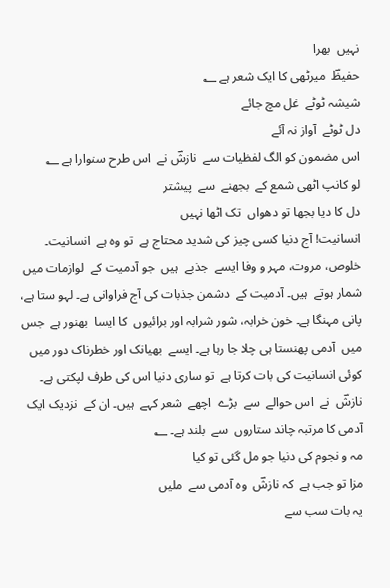نہیں  بھرا
حفیظؔ  میرٹھی کا ایک شعر ہے ؂
شیشہ ٹوٹے  غل مچ جائے
دل ٹوٹے  آواز نہ آئے
اس مضمون کو الگ لفظیات سے  نازشؔ نے  اس طرح سنوارا ہے ؂
لو کانپ اٹھی شمع کے  بجھنے  سے  پیشتر
دل کا دیا بجھا تو دھواں  تک اٹھا نہیں
انسانیت! آج دنیا کسی چیز کی شدید محتاج ہے  تو وہ ہے  انسانیت۔  خلوص، مروت، مہر و وفا ایسے  جذبے  ہیں  جو آدمیت کے  لوازمات میں  شمار ہوتے  ہیں۔ آدمیت کے  دشمن جذبات کی آج فراوانی ہے۔ لہو ستا ہے، پانی مہنگا ہے۔ خون خرابہ، شور شرابہ اور برائیوں  کا ایسا  بھنور ہے  جس میں  آدمی پھنستا ہی چلا جا رہا ہے۔ ایسے  بھیانک اور خطرناک دور میں  کوئی انسانیت کی بات کرتا ہے  تو ساری دنیا اس کی طرف لپکتی ہے۔ نازشؔ  نے  اس حوالے  سے  بڑے  اچھے  شعر کہے  ہیں۔ ان کے  نزدیک ایک آدمی کا مرتبہ چاند ستاروں  سے  بلند ہے۔ ؂
مہ و نجوم کی دنیا جو مل گئی تو کیا
مزا تو جب ہے  کہ نازشؔ  وہ آدمی سے  ملیں
یہ بات سب سے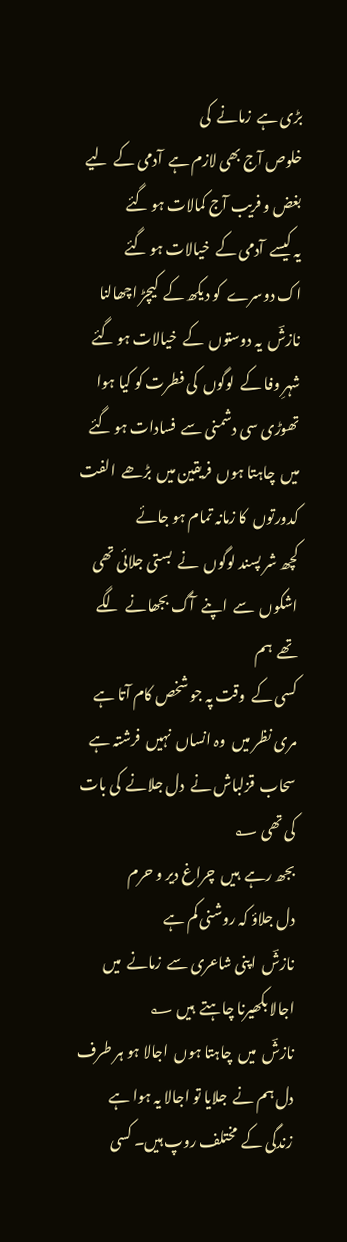بڑی ہے  زمانے  کی
خلوص آج بھی لازم ہے  آدمی کے  لیے
بغض و فریب آج کمالات ہو گئے
یہ کیسے  آدمی کے  خیالات ہو گئے
اک دوسرے  کو دیکھ کے  کیچڑ اچھالنا
نازشؔ  یہ دوستوں  کے  خیالات ہو گئے
شہرِ وفا کے  لوگوں  کی فطرت کو کیا ہوا
تھوڑی سی دشمنی سے  فسادات ہو گئے
میں  چاہتا ہوں  فریقین میں  بڑھے  الفت
کدورتوں  کا زمانہ تمام ہو جائے
کچھ شر پسند لوگوں  نے  بستی جلائی تھی
اشکوں  سے  اپنے  آگ بجھانے  لگے  تھے  ہم
کسی کے  وقت پہ جو شخص کام آتا ہے
مری نظر میں  وہ انساں  نہیں  فرشتہ ہے
سحاب  قزلباش نے  دل جلانے  کی بات کی تھی ؂
بجھ رہے  ہیں  چراغ دیر و حرم
دل جلاؤ کہ روشنی کم ہے
نازشؔ  اپنی شاعری سے  زمانے  میں  اجالا بکھیرنا چاہتے  ہیں ؂
نازشؔ  میں  چاہتا ہوں  اجالا ہو ہر طرف
دل ہم نے  جلایا تو اجالا یہ ہوا ہے
زندگی کے  مختلف روپ ہیں۔ کسی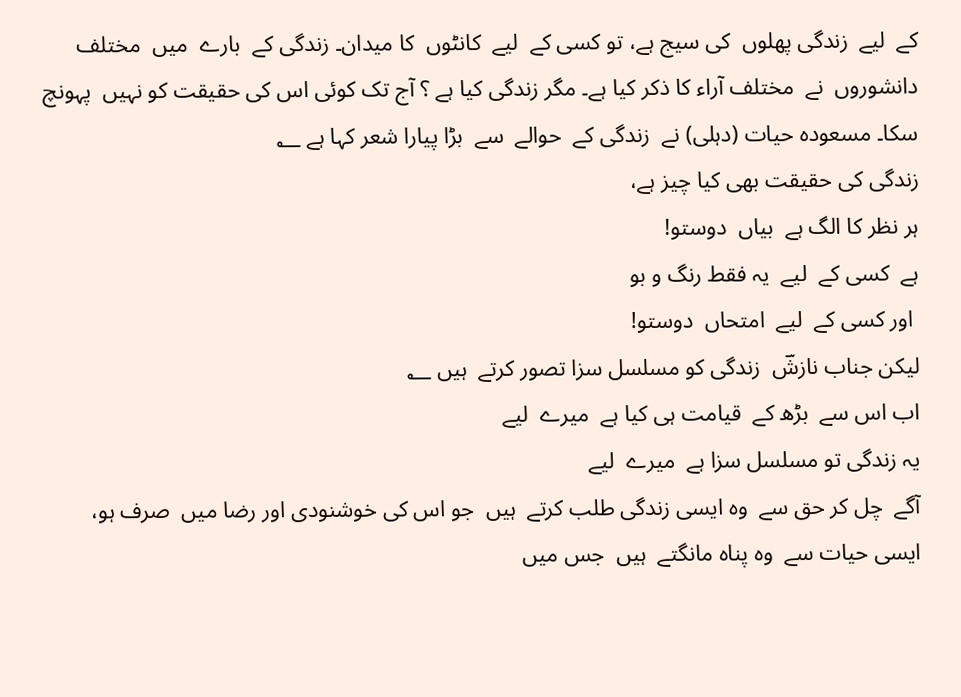کے  لیے  زندگی پھلوں  کی سیج ہے، تو کسی کے  لیے  کانٹوں  کا میدان۔ زندگی کے  بارے  میں  مختلف دانشوروں  نے  مختلف آراء کا ذکر کیا ہے۔ مگر زندگی کیا ہے ؟ آج تک کوئی اس کی حقیقت کو نہیں  پہونچ سکا۔ مسعودہ حیات (دہلی) نے  زندگی کے  حوالے  سے  بڑا پیارا شعر کہا ہے ؂
زندگی کی حقیقت بھی کیا چیز ہے،
ہر نظر کا الگ ہے  بیاں  دوستو!
ہے  کسی کے  لیے  یہ فقط رنگ و بو
 اور کسی کے  لیے  امتحاں  دوستو!
لیکن جناب نازشؔ  زندگی کو مسلسل سزا تصور کرتے  ہیں ؂
اب اس سے  بڑھ کے  قیامت ہی کیا ہے  میرے  لیے
یہ زندگی تو مسلسل سزا ہے  میرے  لیے
آگے  چل کر حق سے  وہ ایسی زندگی طلب کرتے  ہیں  جو اس کی خوشنودی اور رضا میں  صرف ہو، ایسی حیات سے  وہ پناہ مانگتے  ہیں  جس میں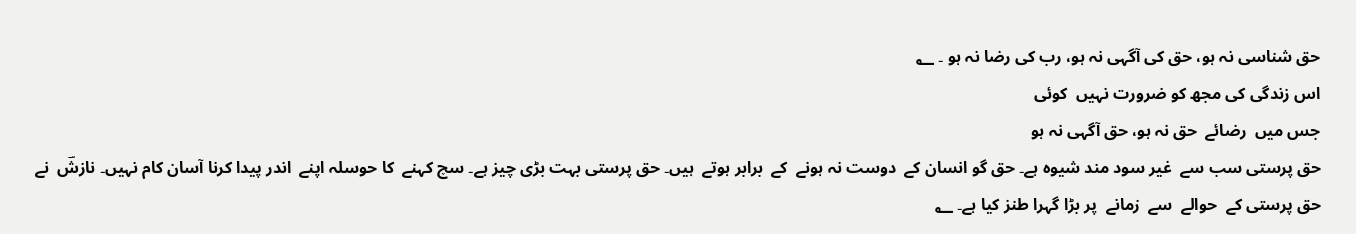حق شناسی نہ ہو، حق کی آگہی نہ ہو، رب کی رضا نہ ہو ۔ ؂
اس زندگی کی مجھ کو ضرورت نہیں  کوئی
جس میں  رضائے  حق نہ ہو، حق آگہی نہ ہو
حق پرستی سب سے  غیر سود مند شیوہ ہے۔ حق گو انسان کے  دوست نہ ہونے  کے  برابر ہوتے  ہیں۔ حق پرستی بہت بڑی چیز ہے۔ سچ کہنے  کا حوسلہ اپنے  اندر پیدا کرنا آسان کام نہیں۔ نازشؔ  نے  حق پرستی کے  حوالے  سے  زمانے  پر بڑا گہرا طنز کیا ہے۔ ؂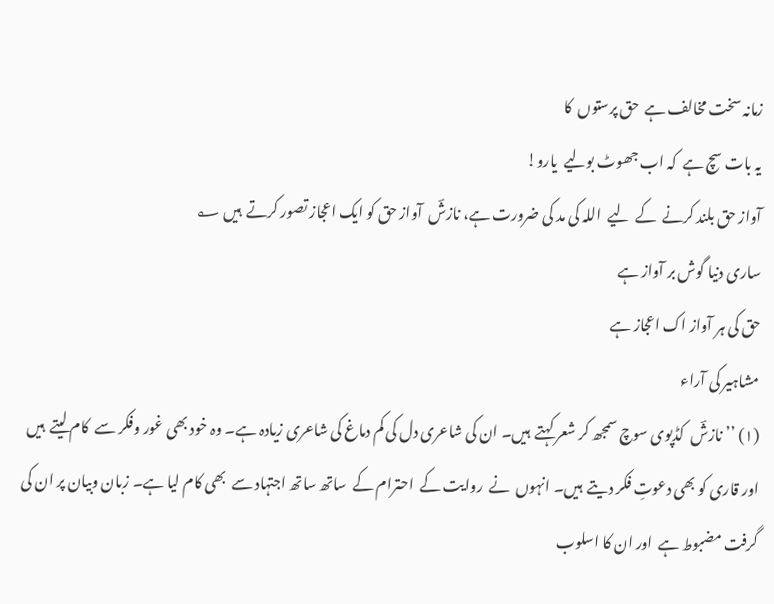زمانہ سخت مخالف ہے  حق پرستوں  کا
یہ بات سچ ہے  کہ اب جھوٹ بولیے  یارو!
آواز حق بلند کرنے  کے  لیے  اللہ کی مد کی ضرورت ہے، نازشؔ  آواز حق کو ایک اعجاز تصور کرتے  ہیں ؂
ساری دنیا گوش بر آواز ہے
حق کی ہر آواز اک اعجاز ہے
مشاہیر کی آراء
(۱) ’’ نازشؔ  کڈپوی سوچ سمجھ کر شعر کہتے  ہیں۔ ان کی شاعری دل کی کم دماغ کی شاعری زیادہ ہے۔ وہ خود بھی غور وفکر سے  کام لیتے  ہیں  اور قاری کو بھی دعوتِ فکر دیتے  ہیں۔ انہوں  نے  روایت کے  احترام کے  ساتھ ساتھ اجتہاد سے  بھی کام لیا ہے۔ زبان وبیان پر ان کی گرفت مضبوط ہے  اور ان کا اسلوب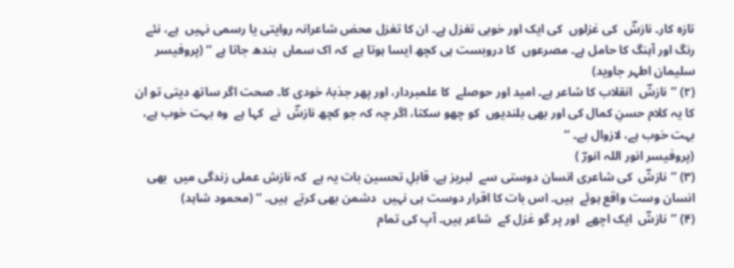تازہ کار۔ نازشؔ  کی غزلوں  کی ایک اور خوبی تغزل ہے۔ ان کا تغزل محض شاعرانہ روایتی یا رسمی نہیں  ہے، نئے  رنگ اور آہنگ کا حامل ہے۔ مصرعوں  کا دروبست ہی کچھ ایسا ہوتا ہے  کہ اک سماں  بندھ جاتا ہے ‘‘ (پروفیسر سلیمان اطہر جاوید)
(۲) ’’نازشؔ  انقلاب کا شاعر ہے۔ امید اور حوصلے  کا علمبردار، اور پھر جذبۂ خودی کا۔ صحت اگر ساتھ دیتی تو ان کا یہ کلام حسنِ کمال کی اور بھی بلندیوں  کو چھو سکتا، اگر چہ کہ جو کچھ نازشؔ  نے  کہا ہے  وہ بہت خوب ہے، بہت خوب ہے، لازوال ہے۔ ‘‘
(پروفیسر انور اللہ انورؔ )
(۳) ’’نازشؔ  کی شاعری انسان دوستی سے  لبریز ہے، قابلِ تحسین بات یہ ہے  کہ نازش عملی زندگی میں  بھی انسان وست واقع ہوئے  ہیں۔ اس بات کا اقرار دوست ہی نہیں  دشمن بھی کرتے  ہیں۔ ‘‘ (محمود شاہد)
(۴) ’’نازشؔ  ایک اچھے  اور پر گو غزل کے  شاعر ہیں۔ آپ کی تمام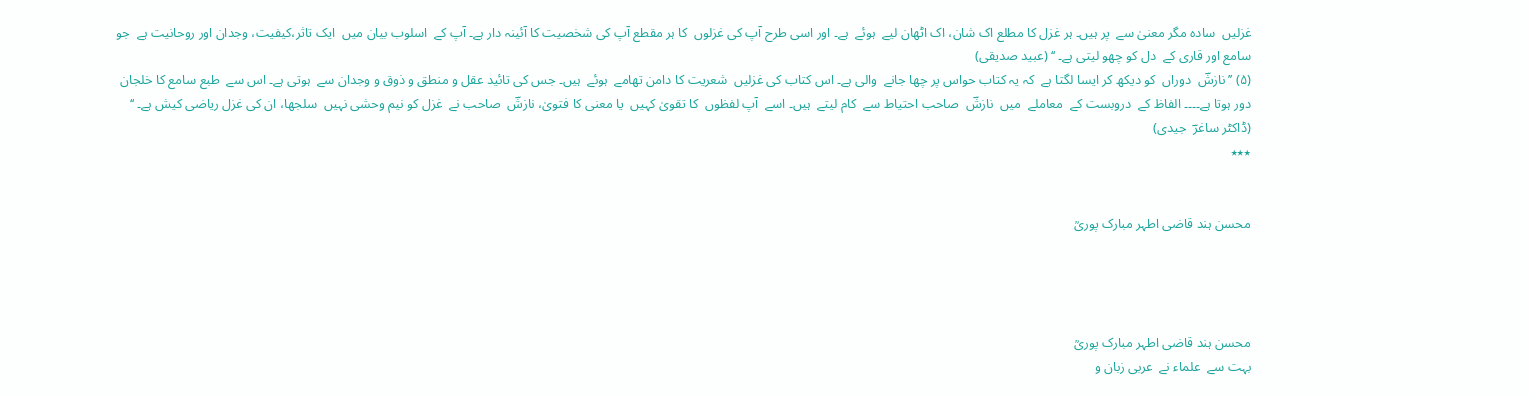غزلیں  سادہ مگر معنیٰ سے  پر ہیں۔ ہر غزل کا مطلع اک شان، اک اٹھان لیے  ہوئے  ہے۔ اور اسی طرح آپ کی غزلوں  کا ہر مقطع آپ کی شخصیت کا آئینہ دار ہے۔ آپ کے  اسلوب بیان میں  ایک تاثر،کیفیت، وجدان اور روحانیت ہے  جو سامع اور قاری کے  دل کو چھو لیتی ہے۔ ‘‘ (عبید صدیقی)
(۵) ’’ نازشؔ  دوراں  کو دیکھ کر ایسا لگتا ہے  کہ یہ کتاب حواس پر چھا جانے  والی ہے۔ اس کتاب کی غزلیں  شعریت کا دامن تھامے  ہوئے  ہیں۔ جس کی تائید عقل و منطق و ذوق و وجدان سے  ہوتی ہے۔ اس سے  طبع سامع کا خلجان دور ہوتا ہے۔۔۔۔ الفاظ کے  دروبست کے  معاملے  میں  نازشؔ  صاحب احتیاط سے  کام لیتے  ہیں۔ اسے  آپ لفظوں  کا تقویٰ کہیں  یا معنی کا فتویٰ، نازشؔ  صاحب نے  غزل کو نیم وحشی نہیں  سلجھا، ان کی غزل ریاضی کیش ہے۔ ‘‘ (ڈاکٹر ساغرؔ  جیدی)
٭٭٭


محسن ہند قاضی اطہر مبارک پوریؒ




محسن ہند قاضی اطہر مبارک پوریؒ
بہت سے  علماء نے  عربی زبان و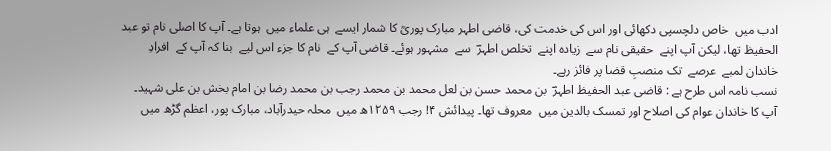ادب میں  خاص دلچسپی دکھائی اور اس کی خدمت کی، قاضی اطہر مبارک پوریؒ کا شمار ایسے  ہی علماء میں  ہوتا ہے۔ آپ کا اصلی نام تو عبد الحفیظ تھا، لیکن آپ اپنے  حقیقی نام سے  زیادہ اپنے  تخلص اطہرؔ  سے  مشہور ہوئے۔ قاضی آپ کے  نام کا جزء اس لیے  بنا کہ آپ کے  افرادِ خاندان لمبے  عرصے  تک منصبِ قضا پر فائز رہے۔
نسب نامہ اس طرح ہے : قاضی عبد الحفیظ اطہرؔ  بن محمد حسن بن لعل محمد بن محمد رجب بن محمد رضا بن امام بخش بن علی شہید۔ آپ کا خاندان عوام کی اصلاح اور تمسک بالدین میں  معروف تھا۔ پیدائش ۴! رجب ۱۲۵۹ھ میں  محلہ حیدرآباد، مبارک پور، اعظم گڑھ میں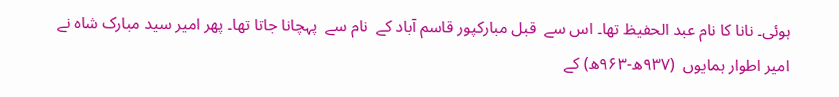ہوئی۔ نانا کا نام عبد الحفیظ تھا۔ اس سے  قبل مبارکپور قاسم آباد کے  نام سے  پہچانا جاتا تھا۔ پھر امیر سید مبارک شاہ نے  امیر اطوار ہمایوں  (۹۳۷ھ-۹۶۳ھ) کے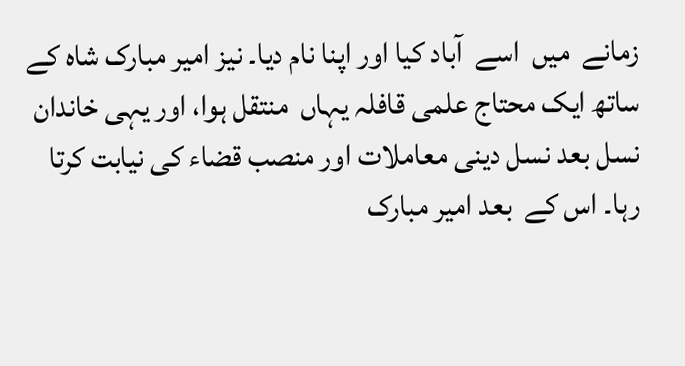زمانے  میں  اسے  آباد کیا اور اپنا نام دیا۔ نیز امیر مبارک شاہ کے  ساتھ ایک محتاج علمی قافلہ یہاں  منتقل ہوا، اور یہی خاندان نسل بعد نسل دینی معاملات اور منصب قضاء کی نیابت کرتا رہا۔ اس کے  بعد امیر مبارک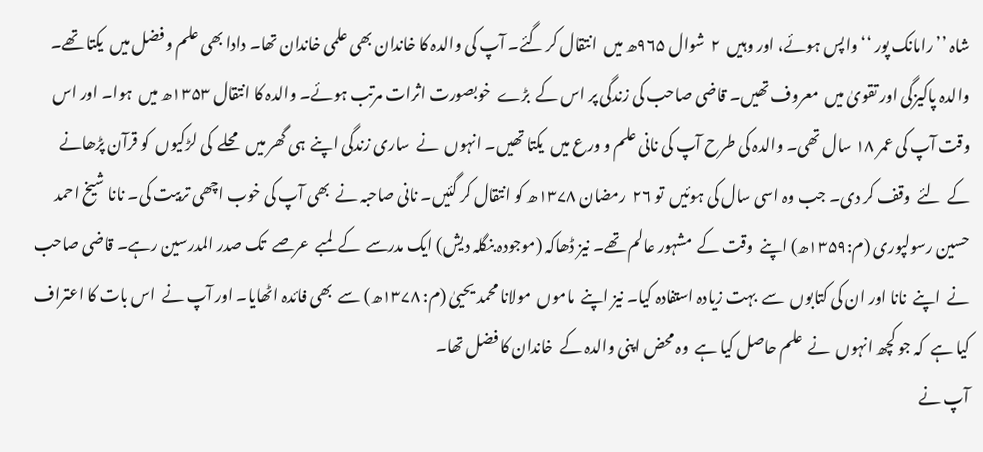شاہ ’’رامانک پور ‘‘ واپس ہوئے، اور وہیں  ۲  شوال ۹۶۵ھ میں  انتقال کر گئے۔ آپ کی والدہ کا خاندان بھی علمی خاندان تھا۔ دادا بھی علم و فضل میں  یکتا تھے۔ والدہ پاکیزگی اور تقویٰ میں  معروف تھیں۔ قاضی صاحب کی زندگی پر اس کے  بڑے  خوبصورت اثرات مرتب ہوئے۔ والدہ کا انتقال ۱۳۵۳ھ میں  ہوا۔ اور اس وقت آپ کی عمر ۱۸ سال تھی۔ والدہ کی طرح آپ کی نانی علم و ورع میں  یکتا تھیں۔ انہوں  نے  ساری زندگی اپنے  ہی گھر میں  محلے  کی لڑکیوں  کو قرآن پڑھانے  کے  لئے  وقف کر دی۔ جب وہ اسی سال کی ہوئیں  تو ۲۶  رمضان ۱۳۷۸ھ کو انتقال کر گئیں۔ نانی صاحبہ نے  بھی آپ کی خوب اچھی تربیت کی۔ نانا شیخ احمد حسین رسولپوری (م:۱۳۵۹ھ) اپنے  وقت کے  مشہور عالم تھے۔ نیز ڈھاکہ (موجودہ بنگلہ دیش) ایک مدرسے  کے  لمبے  عرصے  تک صدر المدرسین رہے۔ قاضی صاحب نے  اپنے  نانا اور ان کی کتابوں  سے  بہت زیادہ استفادہ کیا۔ نیز اپنے  ماموں  مولانا محمد یحییٰ (م: ۱۳۷۸ھ) سے  بھی فائدہ اٹھایا۔ اور آپ نے  اس بات کا اعتراف کیا ہے  کہ جو کچھ انہوں  نے  علم حاصل کیا ہے  وہ محض اپنی والدہ کے  خاندان کا فضل تھا۔
آپ نے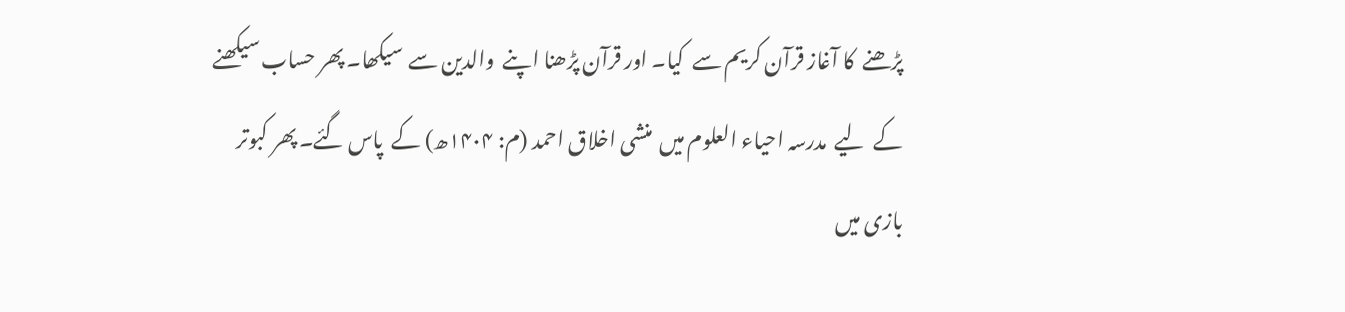پڑھنے  کا آغاز قرآن کریم سے  کیا۔ اور قرآن پڑھنا اپنے  والدین سے  سیکھا۔ پھر حساب سیکھنے  کے  لیے  مدرسہ احیاء العلوم میں  منشی اخلاق احمد (م: ۱۴۰۴ھ) کے  پاس گئے۔ پھر کبوتر بازی میں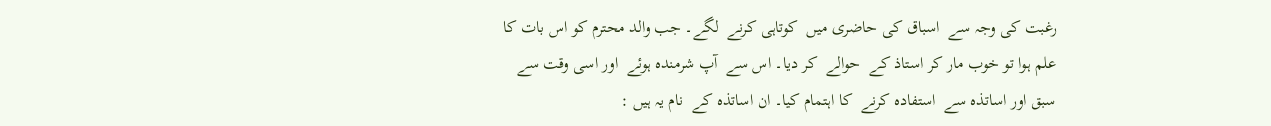رغبت کی وجہ سے  اسباق کی حاضری میں  کوتاہی کرنے  لگے۔ جب والد محترم کو اس بات کا علم ہوا تو خوب مار کر استاذ کے  حوالے  کر دیا۔ اس سے  آپ شرمندہ ہوئے  اور اسی وقت سے  سبق اور اساتذہ سے  استفادہ کرنے  کا اہتمام کیا۔ ان اساتذہ کے  نام یہ ہیں :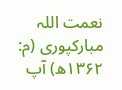نعمت اللہ مبارکپوری (م: ۱۳۶۲ھ) آپ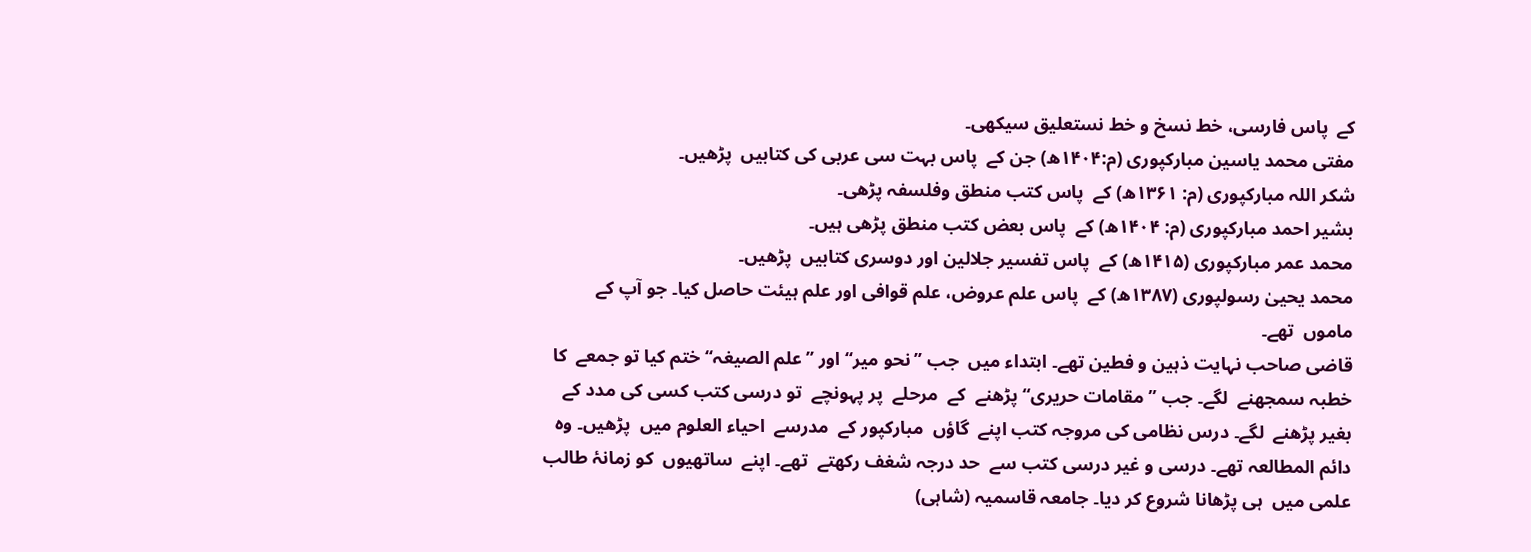کے  پاس فارسی، خط نسخ و خط نستعلیق سیکھی۔
مفتی محمد یاسین مبارکپوری (م:۱۴۰۴ھ) جن کے  پاس بہت سی عربی کی کتابیں  پڑھیں۔
شکر اللہ مبارکپوری (م: ۱۳۶۱ھ) کے  پاس کتب منطق وفلسفہ پڑھی۔
بشیر احمد مبارکپوری (م: ۱۴۰۴ھ) کے  پاس بعض کتب منطق پڑھی ہیں۔
محمد عمر مبارکپوری (۱۴۱۵ھ) کے  پاس تفسیر جلالین اور دوسری کتابیں  پڑھیں۔
محمد یحییٰ رسولپوری (۱۳۸۷ھ) کے  پاس علم عروض، علم قوافی اور علم ہیئت حاصل کیا۔ جو آپ کے  ماموں  تھے۔
قاضی صاحب نہایت ذہین و فطین تھے۔ ابتداء میں  جب ’’نحو میر‘‘ اور ’’علم الصیغہ‘‘ ختم کیا تو جمعے  کا خطبہ سمجھنے  لگے۔ جب ’’مقامات حریری‘‘ پڑھنے  کے  مرحلے  پر پہونچے  تو درسی کتب کسی کی مدد کے  بغیر پڑھنے  لگے۔ درس نظامی کی مروجہ کتب اپنے  گاؤں  مبارکپور کے  مدرسے  احیاء العلوم میں  پڑھیں۔ وہ دائم المطالعہ تھے۔ درسی و غیر درسی کتب سے  حد درجہ شغف رکھتے  تھے۔ اپنے  ساتھیوں  کو زمانۂ طالب علمی میں  ہی پڑھانا شروع کر دیا۔ جامعہ قاسمیہ (شاہی)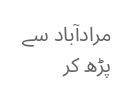مرادآباد سے  پڑھ کر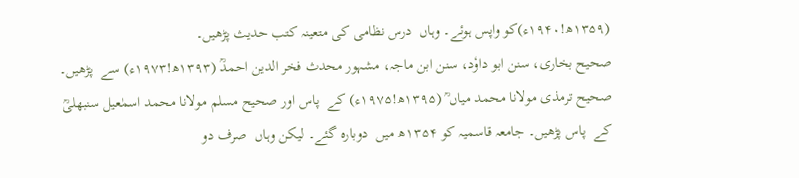(۱۳۵۹ھ!۱۹۴۰ء)کو واپس ہوئے۔ وہاں  درس نظامی کی متعینہ کتب حدیث پڑھیں۔
صحیح بخاری، سنن ابو داوٗد، سنن ابن ماجہ، مشہور محدث فخر الدین احمدؒ (۱۳۹۳ھ!۱۹۷۳ء) سے  پڑھیں۔ صحیح ترمذی مولانا محمد میاں ؒ (۱۳۹۵ھ!۱۹۷۵ء) کے  پاس اور صحیح مسلم مولانا محمد اسمٰعیل سنبھلیؒ کے  پاس پڑھیں۔ جامعہ قاسمیہ کو ۱۳۵۴ھ میں  دوبارہ گئے۔ لیکن وہاں  صرف دو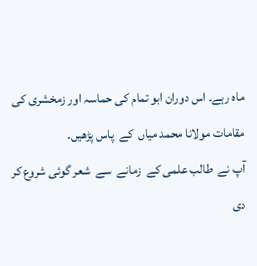ماہ رہے۔ اس دوران ابو تمام کی حماسہ اور زمخشری کی مقامات مولانا محمد میاں  کے  پاس پڑھیں۔
آپ نے  طالب علمی کے  زمانے  سے  شعر گوئی شروع کر دی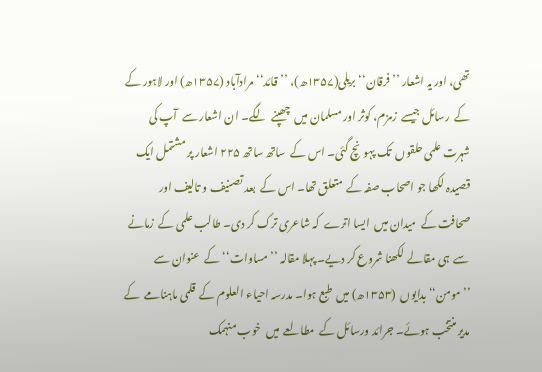تھی، اور یہ اشعار ’’فرقان‘‘ بریلی(۱۳۵۷ھ)، ’’قائد‘‘ مرادآباد (۱۳۵۷ھ) اور لاہور کے  کے  رسائل جیسے  زمزم، کوثر اور مسلمان میں  چھپنے  لگے۔ ان اشعار سے  آپ کی شہرت علمی حلقوں  تک پہونچ گئی۔ اس کے  ساتھ ساتھ ۲۲۵ اشعار پر مشتمل ایک قصیدہ لکھا جو اصحاب صفہ کے  متعلق تھا۔ اس کے  بعد تصنیف و تالیف اور صحافت کے  میدان میں  ایسا اترے  کہ شاعری ترک کر دی۔ طالب علمی کے  زمانے  سے  ہی مقالے  لکھنا شروع کر دیے۔ پہلا مقالہ ’’مساوات‘‘ کے  عنوان سے  ’’مومن‘‘ بدایوں  (۱۳۵۳ھ) میں  طبع ہوا۔ مدرسہ احیاء العلوم کے  قلمی ماہنامے  کے  مدیر منتخب ہوئے۔ جرائد ورسائل کے  مطالعے  میں  خوب منہمک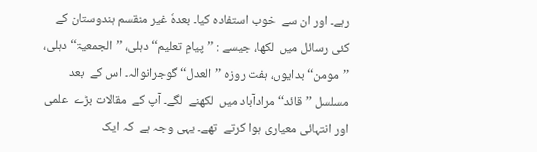رہے۔ اور ان سے  خوب استفادہ کیا۔ بعدہٗ غیر منقسم ہندوستان کے  کئی رسائل میں  لکھا، جیسے : ’’پیامِ تعلیم‘‘ دہلی، ’’الجمعیۃ‘‘ دہلی، ’’مومن‘‘ بدایوں، ہفت روزہ ’’العدل‘‘ گوجرانوالہ۔ اس کے  بعد مسلسل ’’قائد‘‘ مرادآباد میں  لکھنے  لگے۔ آپ کے  مقالات بڑے  علمی اور انتہائی معیاری ہوا کرتے  تھے۔ یہی وجہ ہے  کہ ایک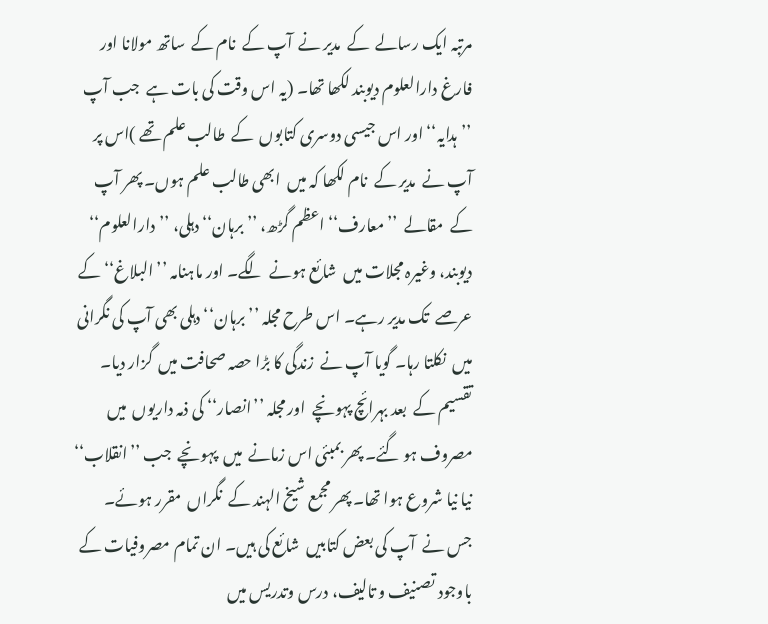مرتبہ ایک رسالے  کے  مدیر نے  آپ کے  نام کے  ساتھ مولانا اور فارغ دارالعلوم دیوبند لکھا تھا۔ (یہ اس وقت کی بات ہے  جب آپ ’’ہدایہ‘‘ اور اس جیسی دوسری کتابوں  کے  طالب علم تھے )اس پر آپ نے  مدیر کے  نام لکھا کہ میں  ابھی طالب علم ہوں۔ پھر آپ کے  مقالے  ’’معارف‘‘ اعظم گڑھ، ’’برہان‘‘ دہلی، ’’دارالعلوم‘‘ دیوبند، وغیرہ مجلات میں  شائع ہونے  لگے۔ اور ماہنامہ ’’البلاغ‘‘ کے  عرصے  تک مدیر رہے۔ اس طرح مجلہ ’’برہان‘‘ دہلی بھی آپ کی نگرانی میں  نکلتا رہا۔ گویا آپ نے  زندگی کا بڑا حصہ صحافت میں  گزار دیا۔ تقسیم کے  بعد بہرائچ پہونچے  اور مجلہ ’’انصار‘‘ کی ذمہ داریوں  میں  مصروف ہو گئے۔ پھر بمبئی اس زمانے  میں  پہونچے  جب ’’انقلاب‘‘ نیا نیا شروع ہوا تھا۔ پھر مجمع شیخ الہند کے  نگراں  مقرر ہوئے۔ جس نے  آپ کی بعض کتابیں  شائع کی ہیں۔ ان تمام مصروفیات کے  باوجود تصنیف و تالیف، درس وتدریس میں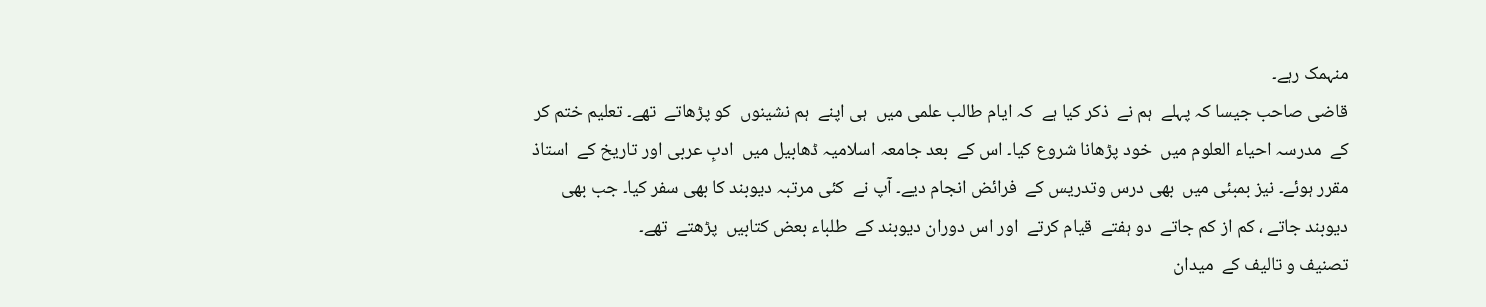منہمک رہے۔
قاضی صاحب جیسا کہ پہلے  ہم نے  ذکر کیا ہے  کہ ایام طالب علمی میں  ہی اپنے  ہم نشینوں  کو پڑھاتے  تھے۔ تعلیم ختم کر کے  مدرسہ احیاء العلوم میں  خود پڑھانا شروع کیا۔ اس کے  بعد جامعہ اسلامیہ ڈھابیل میں  ادبِ عربی اور تاریخ کے  استاذ مقرر ہوئے۔ نیز بمبئی میں  بھی درس وتدریس کے  فرائض انجام دیے۔ آپ نے  کئی مرتبہ دیوبند کا بھی سفر کیا۔ جب بھی دیوبند جاتے ، کم از کم جاتے  دو ہفتے  قیام کرتے  اور اس دوران دیوبند کے  طلباء بعض کتابیں  پڑھتے  تھے۔
تصنیف و تالیف کے  میدان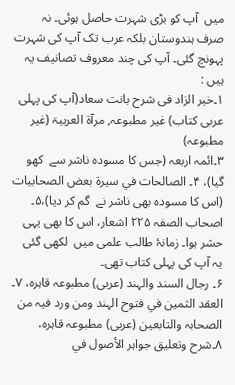میں  آپ کو بڑی شہرت حاصل ہوئی۔ نہ صرف ہندوستان بلکہ عرب تک آپ کی شہرت پہونچ گئی۔ آپ کی چند معروف تصانیف یہ ہیں :
۱۔خیر الزاد فی شرح بانت سعاد(آپ کی پہلی عربی کتاب) غیر مطبوعہ, مرآۃ العربیۃ (غیر مطبوعہ)
۳۔ائمہ اربعہ (جس کا مسودہ ناشر سے  کھو گیا)، ۴۔ الصالحات في سیرۃ بعض الصحابیات (اس کا مسودہ بھی ناشر نے  گم کر دیا)،۵۔ اصحاب الصفہ ۲۲۵ اشعار، اس کا بھی یہی حشر ہوا۔ زمانۂ طالب علمی میں  لکھی گئی یہ آپ کی پہلی کتاب تھی۔
۶۔ رجال السند والہند (عربی) مطبوعہ قاہرہ، ۷۔ العقد الثمین في فتوح الہند ومن ورد فیہ من الصحابہ والتابعین (عربی) مطبوعہ قاہرہ، ۸۔شرح وتعلیق جواہر الأصول في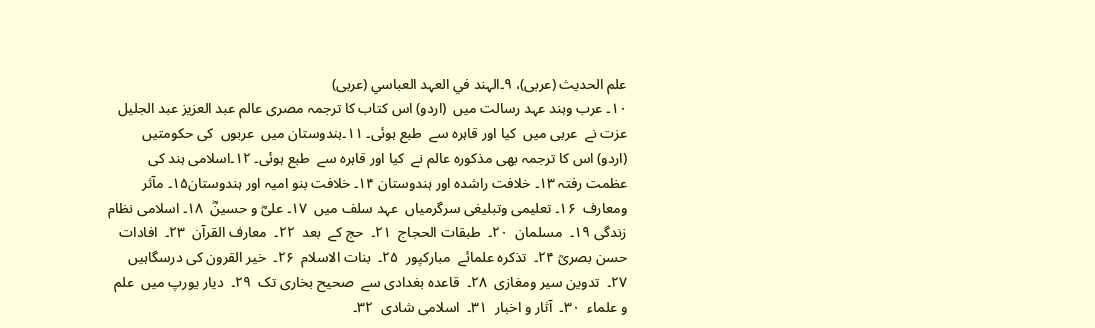علم الحدیث (عربی)، ۹۔الہند في العہد العباسي (عربی)
۱۰۔ عرب وہند عہد رسالت میں  (اردو) اس کتاب کا ترجمہ مصری عالم عبد العزیز عبد الجلیل عزت نے  عربی میں  کیا اور قاہرہ سے  طبع ہوئی۔ ۱۱۔ہندوستان میں  عربوں  کی حکومتیں  (اردو) اس کا ترجمہ بھی مذکورہ عالم نے  کیا اور قاہرہ سے  طبع ہوئی۔ ۱۲۔اسلامی ہند کی عظمت رفتہ ۱۳۔ خلافت راشدہ اور ہندوستان ۱۴۔ خلافت بنو امیہ اور ہندوستان۱۵۔ مآثر ومعارف  ۱۶۔ تعلیمی وتبلیغی سرگرمیاں  عہد سلف میں  ۱۷۔ علیؓ و حسینؓ  ۱۸۔ اسلامی نظام زندگی ۱۹۔  مسلمان  ۲۰۔  طبقات الحجاج  ۲۱۔  حج کے  بعد  ۲۲۔  معارف القرآن  ۲۳۔  افادات حسن بصریؒ ۲۴۔  تذکرہ علمائے  مبارکپور  ۲۵۔  بنات الاسلام  ۲۶۔  خیر القرون کی درسگاہیں   ۲۷۔  تدوین سیر ومغازی  ۲۸۔  قاعدہ بغدادی سے  صحیح بخاری تک  ۲۹۔  دیار یورپ میں  علم و علماء  ۳۰۔  آثار و اخبار  ۳۱۔  اسلامی شادی  ۳۲۔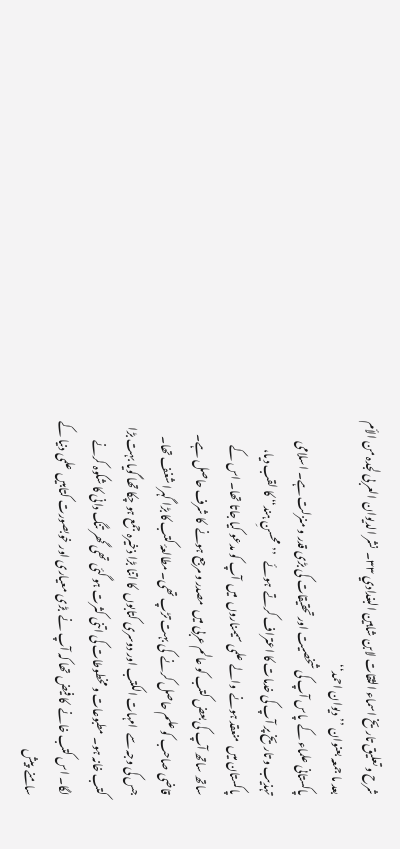شرح و تعلیق تاریخ اسماء الثقات لابن شاہین البغدادي ۳۳۔  نشر الدیوان العربی لجدہ من الأم بعد ما جمعہ بعنوان ’’دیوان احمد‘‘
پاکستانی علماء کے  پاس آپ کی شخصیت اور تحقیقات کی بڑی قدر و منزلت ہے۔ اسلامی تہذیب و تاریخ پر آپ کی خدمات کا اعتراف کرتے  ہوئے   ’’محسنِ ہند‘‘ کا لقب دیا، پاکستان میں  منعقد ہونے  والے  علمی سیمناروں  میں  آپ کو مدعو کیا جاتا تھا۔ اس کے  ساتھ ساتھ آپ کی بعض کتب کو عالم عربی میں  مصدر و مرجع ہونے  کا شرف حاصل ہے۔ قاضی صاحب کو علم حاصل کرنے  کی بہت تڑپ تھی۔ مطالعۂ کتب کا بڑا گہرا شغف تھا۔ جس کی وجہ سے  امہات الکتب اور دوسری کتابوں  کا اتنا بڑا ذخیرہ جمع ہو چکا تھا گویا بہت بڑا کتب خانہ ہو۔ مطبوعات و مخطوطات کی اتنی کثرت ہو گئی تھی گھر تنگ دانی کا شکوہ کرنے  لگا۔ اس کتب خانے  کا فیض تھا کہ آپ نے  بڑی معیاری اور خوبصورت کتابیں  علمی دنیا کے  سامنے  پیش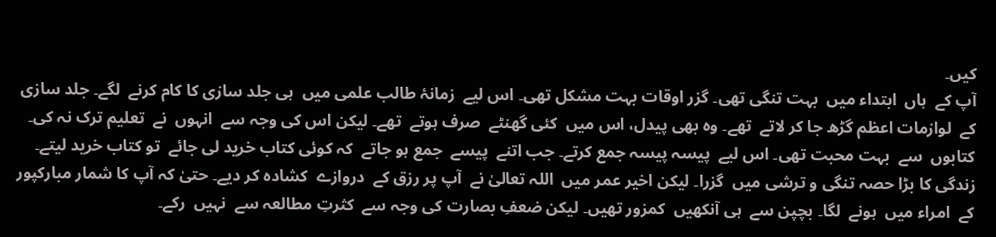کیں۔
آپ کے  ہاں  ابتداء میں  بہت تنگی تھی۔ گزر اوقات بہت مشکل تھی۔ اس لیے  زمانۂ طالب علمی میں  ہی جلد سازی کا کام کرنے  لگے۔ جلد سازی کے  لوازمات اعظم گڑھ جا کر لاتے  تھے۔ وہ بھی پیدل، اس میں  کئی گھنٹے  صرف ہوتے  تھے۔ لیکن اس کی وجہ سے  انہوں  نے  تعلیم ترک نہ کی۔ کتابوں  سے  بہت محبت تھی۔ اس لیے  پیسہ پیسہ جمع کرتے۔ جب اتنے  پیسے  جمع ہو جاتے  کہ کوئی کتاب خرید لی جائے  تو کتاب خرید لیتے۔ زندگی کا بڑا حصہ تنگی و ترشی میں  گزرا۔ لیکن اخیر عمر میں  اللہ تعالیٰ نے  آپ پر رزق کے  دروازے  کشادہ کر دیے۔ حتیٰ کہ آپ کا شمار مبارکپور کے  امراء میں  ہونے  لگا۔ بچپن سے  ہی آنکھیں  کمزور تھیں۔ لیکن ضعفِ بصارت کی وجہ سے  کثرتِ مطالعہ سے  نہیں  رکے۔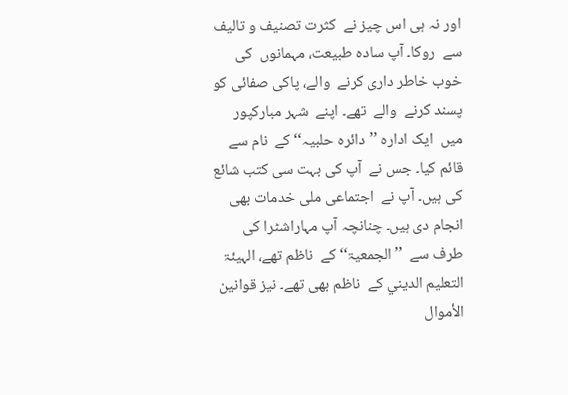اور نہ ہی اس چیز نے  کثرت تصنیف و تالیف سے  روکا۔ آپ سادہ طبیعت، مہمانوں  کی خوب خاطر داری کرنے  والے، پاکی صفائی کو پسند کرنے  والے  تھے۔ اپنے  شہر مبارکپور میں  ایک ادارہ ’’دائرہ حلبیہ‘‘ کے  نام سے  قائم کیا۔ جس نے  آپ کی بہت سی کتب شائع کی ہیں۔ آپ نے  اجتماعی ملی خدمات بھی انجام دی ہیں۔ چنانچہ آپ مہاراشٹرا کی طرف سے  ’’الجمعیۃ‘‘ کے  ناظم تھے، الہیئۃ التعلیم الدیني کے  ناظم بھی تھے۔ نیز قوانین الأموال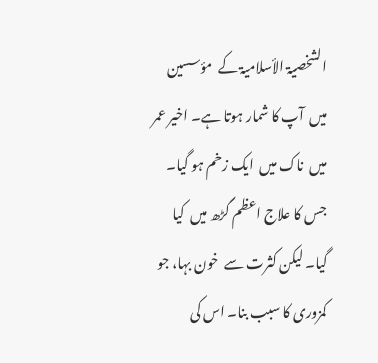الشخصیۃ الأسلامیۃ کے  مؤسسین میں  آپ کا شمار ہوتا ہے۔ اخیر عمر میں  ناک میں  ایک زخم ہو گیا۔ جس کا علاج اعظم گڑھ میں  کیا گیا۔ لیکن کثرت سے  خون بہا، جو کمزوری کا سبب بنا۔ اس کی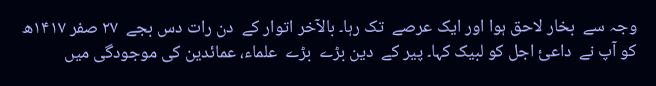وجہ سے  بخار لاحق ہوا اور ایک عرصے  تک رہا۔ بالآخر اتوار کے  دن رات دس بجے  ۲۷ صفر ۱۴۱۷ھ کو آپ نے  داعیٔ اجل کو لبیک کہا۔ پیر کے  دین بڑے  بڑے  علماء، عمائدین کی موجودگی میں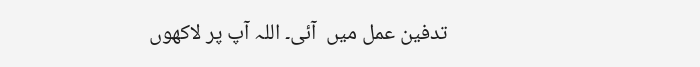تدفین عمل میں  آئی۔ اللہ آپ پر لاکھوں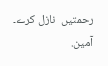رحمتیں  نازل کرے۔ آمین.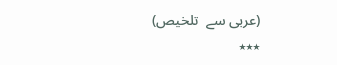(عربی سے  تلخیص)
٭٭٭